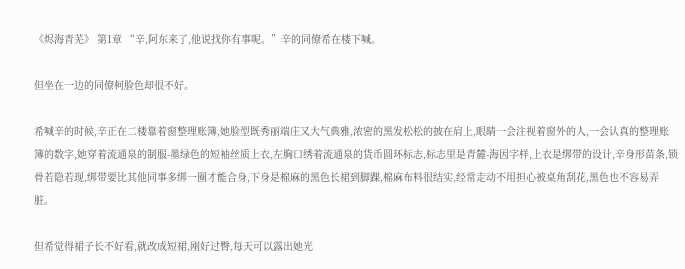《烬海青芜》 第1章 “辛,阿东来了,他说找你有事呢。”辛的同僚希在楼下喊。

但坐在一边的同僚柯脸色却很不好。

希喊辛的时候,辛正在二楼靠着窗整理账簿,她脸型既秀丽端庄又大气典雅,浓密的黑发松松的披在肩上,眼睛一会注视着窗外的人,一会认真的整理账簿的数字,她穿着流通泉的制服-墨绿色的短袖丝质上衣,左胸口绣着流通泉的货币圆环标志,标志里是青麓-海因字样,上衣是绑带的设计,辛身形苗条,锁骨若隐若现,绑带要比其他同事多绑一圈才能合身,下身是棉麻的黑色长裙到脚踝,棉麻布料很结实,经常走动不用担心被桌角刮花,黑色也不容易弄脏。

但希觉得裙子长不好看,就改成短裙,刚好过臀,每天可以露出她光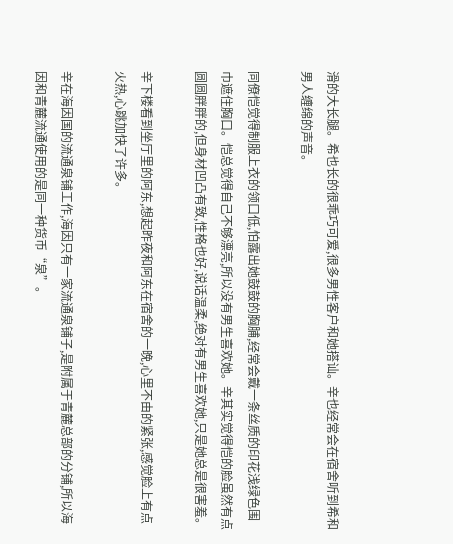滑的大长腿。希也长的很乖巧可爱,很多男性客户和她搭讪。辛也经常会在宿舍听到希和男人缠绵的声音。

同僚恺觉得制服上衣的领口低,怕露出她鼓鼓的胸脯,经常会戴一条丝质的印花浅绿色围巾遮住胸口。恺总觉得自己不够漂亮,所以没有男生喜欢她。辛其实觉得恺的脸虽然有点圆圆胖胖的,但身材凹凸有致,性格也好,说话温柔,绝对有男生喜欢她,只是她总是很害羞。

辛下楼看到坐厅里的阿东,想起昨夜和阿东在宿舍的一晚,心里不由的紧张,感觉脸上有点火热,心跳加快了许多。

辛在海因国的流通泉铺工作,海因只有一家流通泉铺子,是附属于青麓总部的分铺,所以海因和青麓流通使用的是同一种货币“泉”。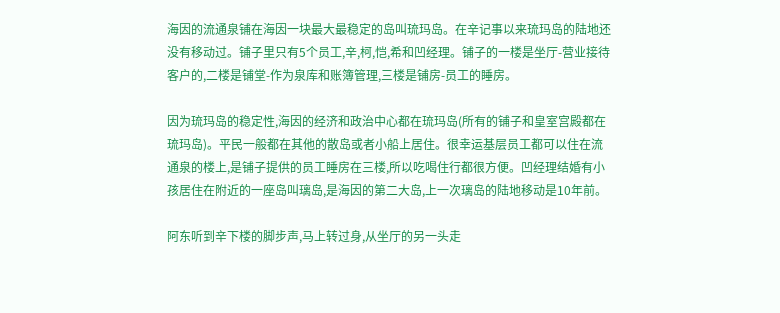海因的流通泉铺在海因一块最大最稳定的岛叫琉玛岛。在辛记事以来琉玛岛的陆地还没有移动过。铺子里只有5个员工,辛,柯,恺,希和凹经理。铺子的一楼是坐厅-营业接待客户的,二楼是铺堂-作为泉库和账簿管理,三楼是铺房-员工的睡房。

因为琉玛岛的稳定性,海因的经济和政治中心都在琉玛岛(所有的铺子和皇室宫殿都在琉玛岛)。平民一般都在其他的散岛或者小船上居住。很幸运基层员工都可以住在流通泉的楼上,是铺子提供的员工睡房在三楼,所以吃喝住行都很方便。凹经理结婚有小孩居住在附近的一座岛叫璃岛,是海因的第二大岛,上一次璃岛的陆地移动是10年前。

阿东听到辛下楼的脚步声,马上转过身,从坐厅的另一头走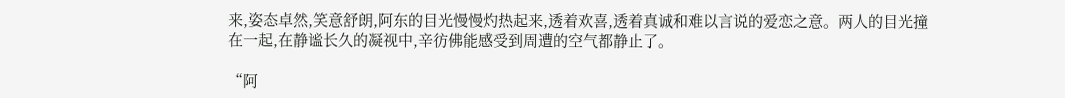来,姿态卓然,笑意舒朗,阿东的目光慢慢灼热起来,透着欢喜,透着真诚和难以言说的爱恋之意。两人的目光撞在一起,在静谧长久的凝视中,辛彷佛能感受到周遭的空气都静止了。

“阿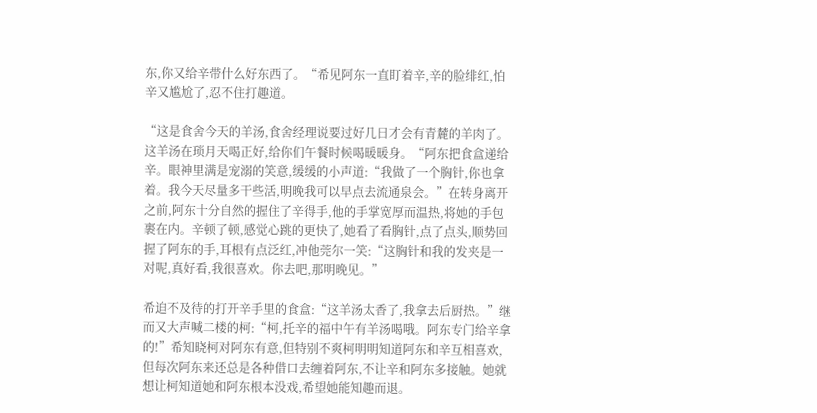东,你又给辛带什么好东西了。“希见阿东一直盯着辛,辛的脸绯红,怕辛又尴尬了,忍不住打趣道。

“这是食舍今天的羊汤,食舍经理说要过好几日才会有青麓的羊肉了。这羊汤在琐月天喝正好,给你们午餐时候喝暖暖身。“阿东把食盒递给辛。眼神里满是宠溺的笑意,缓缓的小声道:“我做了一个胸针,你也拿着。我今天尽量多干些活,明晚我可以早点去流通泉会。”在转身离开之前,阿东十分自然的握住了辛得手,他的手掌宽厚而温热,将她的手包裹在内。辛顿了顿,感觉心跳的更快了,她看了看胸针,点了点头,顺势回握了阿东的手,耳根有点泛红,冲他莞尔一笑:“这胸针和我的发夹是一对呢,真好看,我很喜欢。你去吧,那明晚见。”

希迫不及待的打开辛手里的食盒:“这羊汤太香了,我拿去后厨热。”继而又大声喊二楼的柯:“柯,托辛的福中午有羊汤喝哦。阿东专门给辛拿的!”希知晓柯对阿东有意,但特别不爽柯明明知道阿东和辛互相喜欢,但每次阿东来还总是各种借口去缠着阿东,不让辛和阿东多接触。她就想让柯知道她和阿东根本没戏,希望她能知趣而退。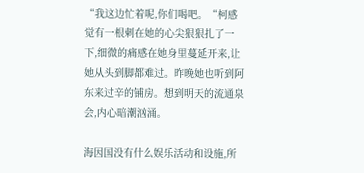“我这边忙着呢,你们喝吧。“柯感觉有一根刺在她的心尖狠狠扎了一下,细微的痛感在她身里蔓延开来,让她从头到脚都难过。昨晚她也听到阿东来过辛的铺房。想到明天的流通泉会,内心暗潮汹涌。

海因国没有什么娱乐活动和设施,所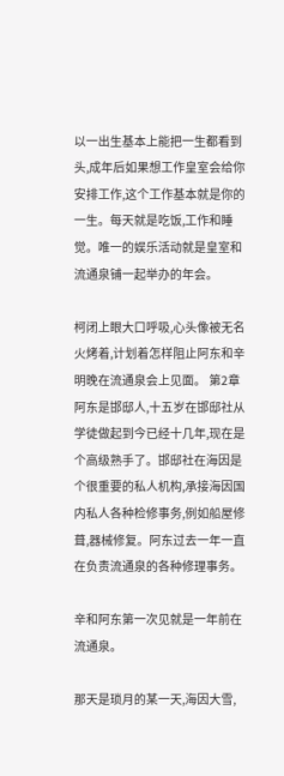以一出生基本上能把一生都看到头,成年后如果想工作皇室会给你安排工作,这个工作基本就是你的一生。每天就是吃饭,工作和睡觉。唯一的娱乐活动就是皇室和流通泉铺一起举办的年会。

柯闭上眼大口呼吸,心头像被无名火烤着,计划着怎样阻止阿东和辛明晚在流通泉会上见面。 第2章 阿东是邯邸人,十五岁在邯邸社从学徒做起到今已经十几年,现在是个高级熟手了。邯邸社在海因是个很重要的私人机构,承接海因国内私人各种检修事务,例如船屋修葺,器械修复。阿东过去一年一直在负责流通泉的各种修理事务。

辛和阿东第一次见就是一年前在流通泉。

那天是琐月的某一天,海因大雪,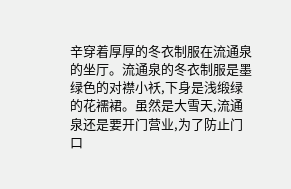辛穿着厚厚的冬衣制服在流通泉的坐厅。流通泉的冬衣制服是墨绿色的对襟小袄,下身是浅缎绿的花襦裙。虽然是大雪天,流通泉还是要开门营业,为了防止门口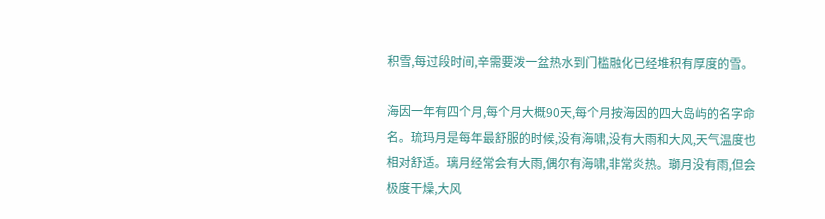积雪,每过段时间,辛需要泼一盆热水到门槛融化已经堆积有厚度的雪。

海因一年有四个月,每个月大概90天,每个月按海因的四大岛屿的名字命名。琉玛月是每年最舒服的时候,没有海啸,没有大雨和大风,天气温度也相对舒适。璃月经常会有大雨,偶尔有海啸,非常炎热。瑡月没有雨,但会极度干燥,大风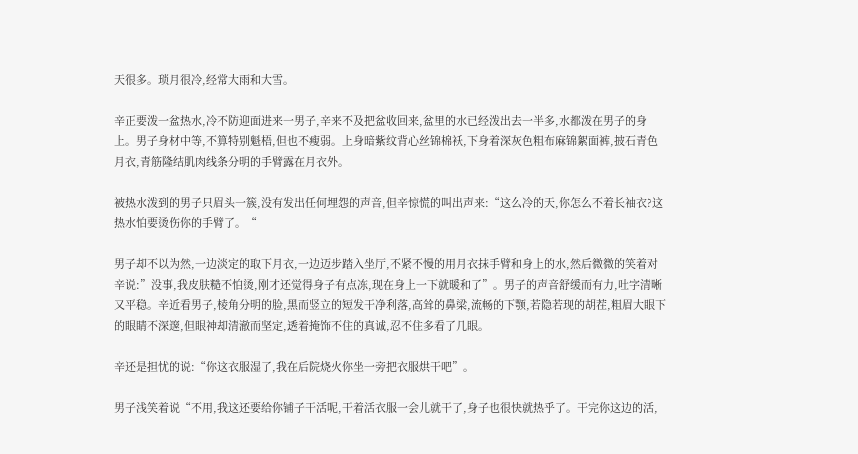天很多。琐月很冷,经常大雨和大雪。

辛正要泼一盆热水,冷不防迎面进来一男子,辛来不及把盆收回来,盆里的水已经泼出去一半多,水都泼在男子的身上。男子身材中等,不算特别魁梧,但也不瘦弱。上身暗紫纹背心丝锦棉袄,下身着深灰色粗布麻锦絮面裤,披石青色月衣,青筋隆结肌肉线条分明的手臂露在月衣外。

被热水泼到的男子只眉头一簇,没有发出任何埋怨的声音,但辛惊慌的叫出声来:“这么冷的天,你怎么不着长袖衣?这热水怕要烫伤你的手臂了。“

男子却不以为然,一边淡定的取下月衣,一边迈步踏入坐厅,不紧不慢的用月衣抹手臂和身上的水,然后微微的笑着对辛说:”没事,我皮肤糙不怕烫,刚才还觉得身子有点冻,现在身上一下就暖和了”。男子的声音舒缓而有力,吐字清晰又平稳。辛近看男子,棱角分明的脸,黑而竖立的短发干净利落,高耸的鼻梁,流畅的下颚,若隐若现的胡茬,粗眉大眼下的眼睛不深邃,但眼神却清澈而坚定,透着掩饰不住的真诚,忍不住多看了几眼。

辛还是担忧的说:“你这衣服湿了,我在后院烧火你坐一旁把衣服烘干吧”。

男子浅笑着说“不用,我这还要给你铺子干活呢,干着活衣服一会儿就干了,身子也很快就热乎了。干完你这边的活,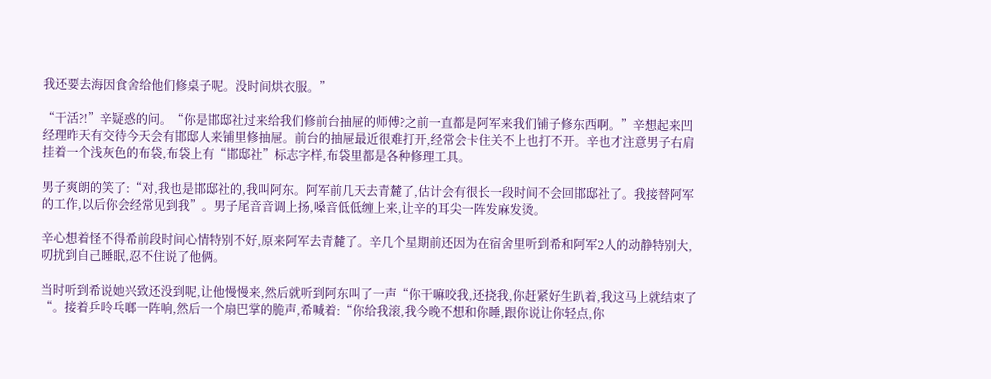我还要去海因食舍给他们修桌子呢。没时间烘衣服。”

“干活?!”辛疑惑的问。“你是邯邸社过来给我们修前台抽屉的师傅?之前一直都是阿军来我们铺子修东西啊。”辛想起来凹经理昨天有交待今天会有邯邸人来铺里修抽屉。前台的抽屉最近很难打开,经常会卡住关不上也打不开。辛也才注意男子右肩挂着一个浅灰色的布袋,布袋上有“邯邸社”标志字样,布袋里都是各种修理工具。

男子爽朗的笑了:“对,我也是邯邸社的,我叫阿东。阿军前几天去青麓了,估计会有很长一段时间不会回邯邸社了。我接替阿军的工作,以后你会经常见到我”。男子尾音音调上扬,嗓音低低缠上来,让辛的耳尖一阵发麻发烫。

辛心想着怪不得希前段时间心情特别不好,原来阿军去青麓了。辛几个星期前还因为在宿舍里听到希和阿军2人的动静特别大,叨扰到自己睡眠,忍不住说了他俩。

当时听到希说她兴致还没到呢,让他慢慢来,然后就听到阿东叫了一声“你干嘛咬我,还挠我,你赶紧好生趴着,我这马上就结束了“。接着乒呤乓啷一阵响,然后一个扇巴掌的脆声,希喊着:“你给我滚,我今晚不想和你睡,跟你说让你轻点,你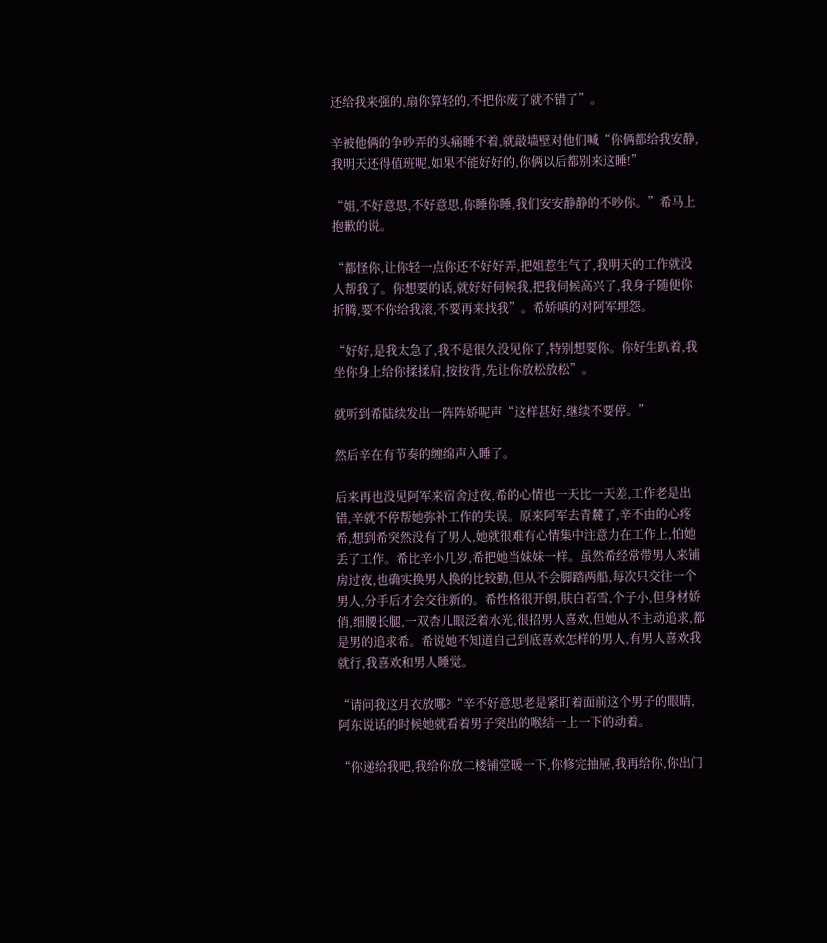还给我来强的,扇你算轻的,不把你废了就不错了”。

辛被他俩的争吵弄的头痛睡不着,就敲墙壁对他们喊“你俩都给我安静,我明天还得值班呢,如果不能好好的,你俩以后都别来这睡!”

“姐,不好意思,不好意思,你睡你睡,我们安安静静的不吵你。”希马上抱歉的说。

“都怪你,让你轻一点你还不好好弄,把姐惹生气了,我明天的工作就没人帮我了。你想要的话,就好好伺候我,把我伺候高兴了,我身子随便你折腾,要不你给我滚,不要再来找我”。希娇嗔的对阿军埋怨。

“好好,是我太急了,我不是很久没见你了,特别想要你。你好生趴着,我坐你身上给你揉揉肩,按按背,先让你放松放松”。

就听到希陆续发出一阵阵娇呢声“这样甚好,继续不要停。”

然后辛在有节奏的缠绵声入睡了。

后来再也没见阿军来宿舍过夜,希的心情也一天比一天差,工作老是出错,辛就不停帮她弥补工作的失误。原来阿军去青麓了,辛不由的心疼希,想到希突然没有了男人,她就很难有心情集中注意力在工作上,怕她丢了工作。希比辛小几岁,希把她当妹妹一样。虽然希经常带男人来铺房过夜,也确实换男人换的比较勤,但从不会脚踏两船,每次只交往一个男人,分手后才会交往新的。希性格很开朗,肤白若雪,个子小,但身材娇俏,细腰长腿,一双杏儿眼泛着水光,很招男人喜欢,但她从不主动追求,都是男的追求希。希说她不知道自己到底喜欢怎样的男人,有男人喜欢我就行,我喜欢和男人睡觉。

“请问我这月衣放哪?“辛不好意思老是紧盯着面前这个男子的眼睛,阿东说话的时候她就看着男子突出的喉结一上一下的动着。

“你递给我吧,我给你放二楼铺堂暖一下,你修完抽屉,我再给你,你出门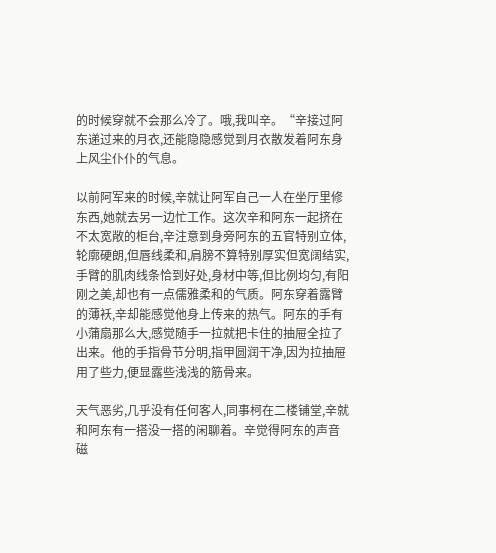的时候穿就不会那么冷了。哦,我叫辛。“辛接过阿东递过来的月衣,还能隐隐感觉到月衣散发着阿东身上风尘仆仆的气息。

以前阿军来的时候,辛就让阿军自己一人在坐厅里修东西,她就去另一边忙工作。这次辛和阿东一起挤在不太宽敞的柜台,辛注意到身旁阿东的五官特别立体,轮廓硬朗,但唇线柔和,肩膀不算特别厚实但宽阔结实,手臂的肌肉线条恰到好处,身材中等,但比例均匀,有阳刚之美,却也有一点儒雅柔和的气质。阿东穿着露臂的薄袄,辛却能感觉他身上传来的热气。阿东的手有小蒲扇那么大,感觉随手一拉就把卡住的抽屉全拉了出来。他的手指骨节分明,指甲圆润干净,因为拉抽屉用了些力,便显露些浅浅的筋骨来。

天气恶劣,几乎没有任何客人,同事柯在二楼铺堂,辛就和阿东有一搭没一搭的闲聊着。辛觉得阿东的声音磁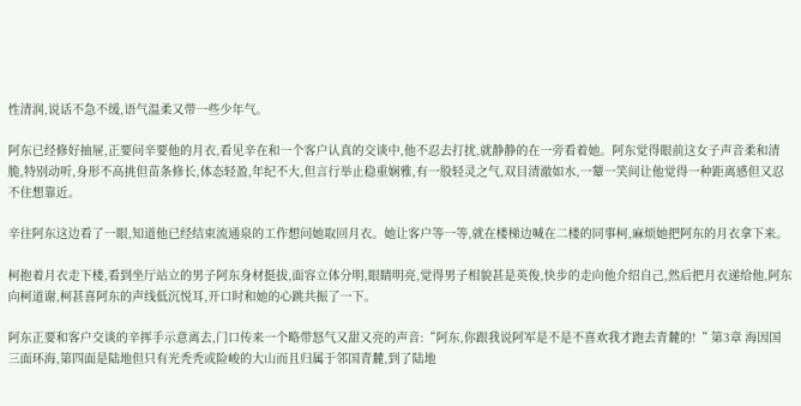性清润,说话不急不缓,语气温柔又带一些少年气。

阿东已经修好抽屉,正要问辛要他的月衣,看见辛在和一个客户认真的交谈中,他不忍去打扰,就静静的在一旁看着她。阿东觉得眼前这女子声音柔和清脆,特别动听,身形不高挑但苗条修长,体态轻盈,年纪不大,但言行举止稳重娴雅,有一股轻灵之气,双目清澈如水,一颦一笑间让他觉得一种距离感但又忍不住想靠近。

辛往阿东这边看了一眼,知道他已经结束流通泉的工作想问她取回月衣。她让客户等一等,就在楼梯边喊在二楼的同事柯,麻烦她把阿东的月衣拿下来。

柯抱着月衣走下楼,看到坐厅站立的男子阿东身材挺拔,面容立体分明,眼睛明亮,觉得男子相貌甚是英俊,快步的走向他介绍自己,然后把月衣递给他,阿东向柯道谢,柯甚喜阿东的声线低沉悦耳,开口时和她的心跳共振了一下。

阿东正要和客户交谈的辛挥手示意离去,门口传来一个略带怒气又甜又亮的声音:“阿东,你跟我说阿军是不是不喜欢我才跑去青麓的!“ 第3章 海因国三面环海,第四面是陆地但只有光秃秃或险峻的大山而且归属于邻国青麓,到了陆地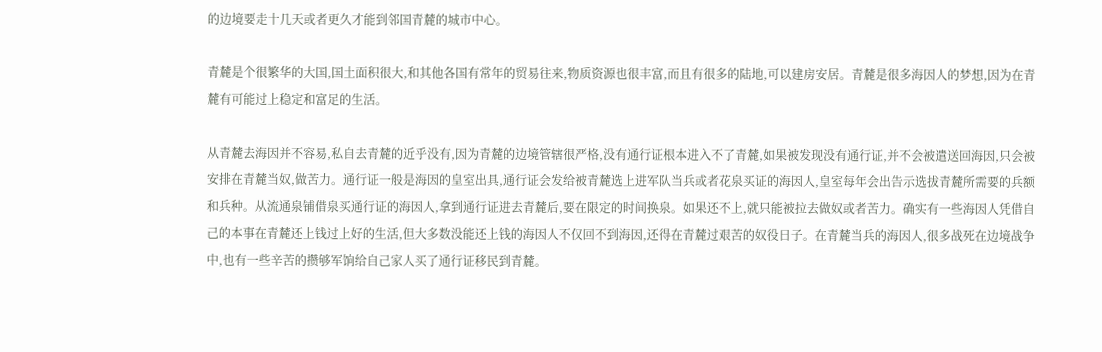的边境要走十几天或者更久才能到邻国青麓的城市中心。

青麓是个很繁华的大国,国土面积很大,和其他各国有常年的贸易往来,物质资源也很丰富,而且有很多的陆地,可以建房安居。青麓是很多海因人的梦想,因为在青麓有可能过上稳定和富足的生活。

从青麓去海因并不容易,私自去青麓的近乎没有,因为青麓的边境管辖很严格,没有通行证根本进入不了青麓,如果被发现没有通行证,并不会被遣送回海因,只会被安排在青麓当奴,做苦力。通行证一般是海因的皇室出具,通行证会发给被青麓选上进军队当兵或者花泉买证的海因人,皇室每年会出告示选拔青麓所需要的兵额和兵种。从流通泉铺借泉买通行证的海因人,拿到通行证进去青麓后,要在限定的时间换泉。如果还不上,就只能被拉去做奴或者苦力。确实有一些海因人凭借自己的本事在青麓还上钱过上好的生活,但大多数没能还上钱的海因人不仅回不到海因,还得在青麓过艰苦的奴役日子。在青麓当兵的海因人,很多战死在边境战争中,也有一些辛苦的攒够军饷给自己家人买了通行证移民到青麓。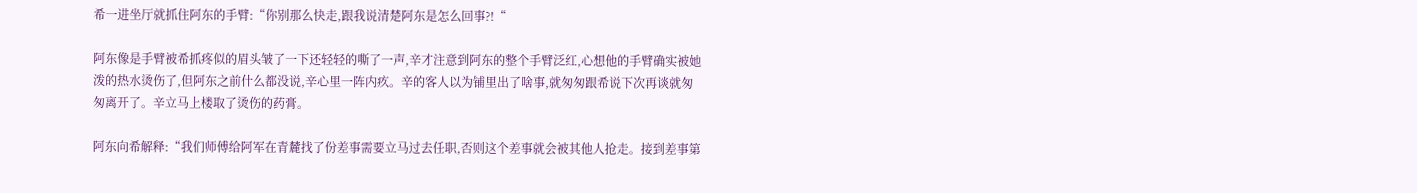希一进坐厅就抓住阿东的手臂:“你别那么快走,跟我说清楚阿东是怎么回事?!“

阿东像是手臂被希抓疼似的眉头皱了一下还轻轻的嘶了一声,辛才注意到阿东的整个手臂泛红,心想他的手臂确实被她泼的热水烫伤了,但阿东之前什么都没说,辛心里一阵内疚。辛的客人以为铺里出了啥事,就匆匆跟希说下次再谈就匆匆离开了。辛立马上楼取了烫伤的药膏。

阿东向希解释:“我们师傅给阿军在青麓找了份差事需要立马过去任职,否则这个差事就会被其他人抢走。接到差事第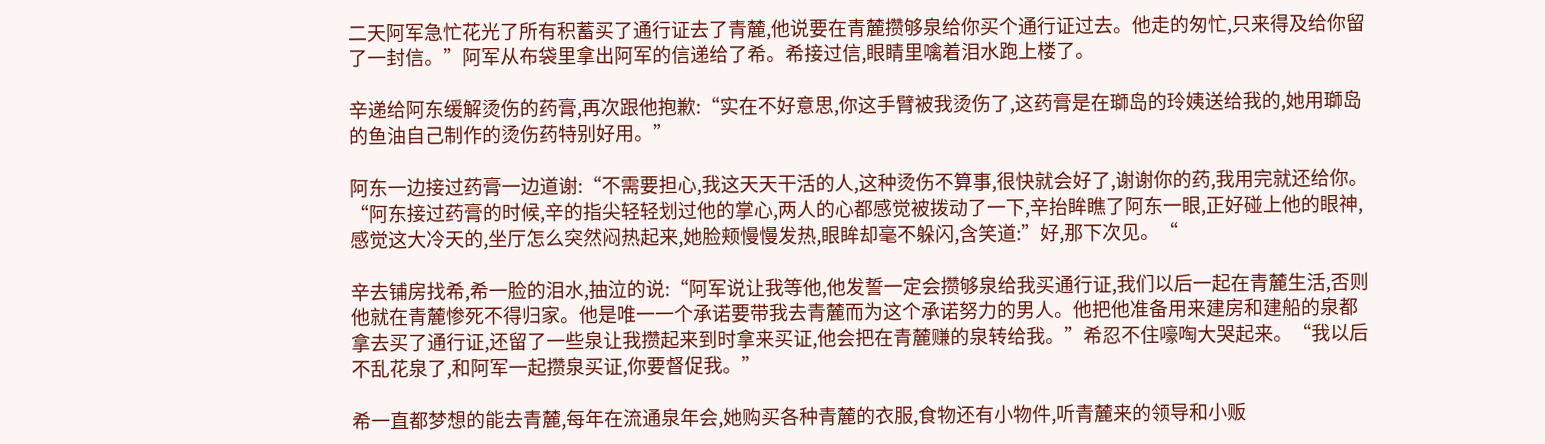二天阿军急忙花光了所有积蓄买了通行证去了青麓,他说要在青麓攒够泉给你买个通行证过去。他走的匆忙,只来得及给你留了一封信。”阿军从布袋里拿出阿军的信递给了希。希接过信,眼睛里噙着泪水跑上楼了。

辛递给阿东缓解烫伤的药膏,再次跟他抱歉:“实在不好意思,你这手臂被我烫伤了,这药膏是在瑡岛的玲姨送给我的,她用瑡岛的鱼油自己制作的烫伤药特别好用。”

阿东一边接过药膏一边道谢:“不需要担心,我这天天干活的人,这种烫伤不算事,很快就会好了,谢谢你的药,我用完就还给你。“阿东接过药膏的时候,辛的指尖轻轻划过他的掌心,两人的心都感觉被拨动了一下,辛抬眸瞧了阿东一眼,正好碰上他的眼神,感觉这大冷天的,坐厅怎么突然闷热起来,她脸颊慢慢发热,眼眸却毫不躲闪,含笑道:”好,那下次见。“

辛去铺房找希,希一脸的泪水,抽泣的说:“阿军说让我等他,他发誓一定会攒够泉给我买通行证,我们以后一起在青麓生活,否则他就在青麓惨死不得归家。他是唯一一个承诺要带我去青麓而为这个承诺努力的男人。他把他准备用来建房和建船的泉都拿去买了通行证,还留了一些泉让我攒起来到时拿来买证,他会把在青麓赚的泉转给我。”希忍不住嚎啕大哭起来。“我以后不乱花泉了,和阿军一起攒泉买证,你要督促我。”

希一直都梦想的能去青麓,每年在流通泉年会,她购买各种青麓的衣服,食物还有小物件,听青麓来的领导和小贩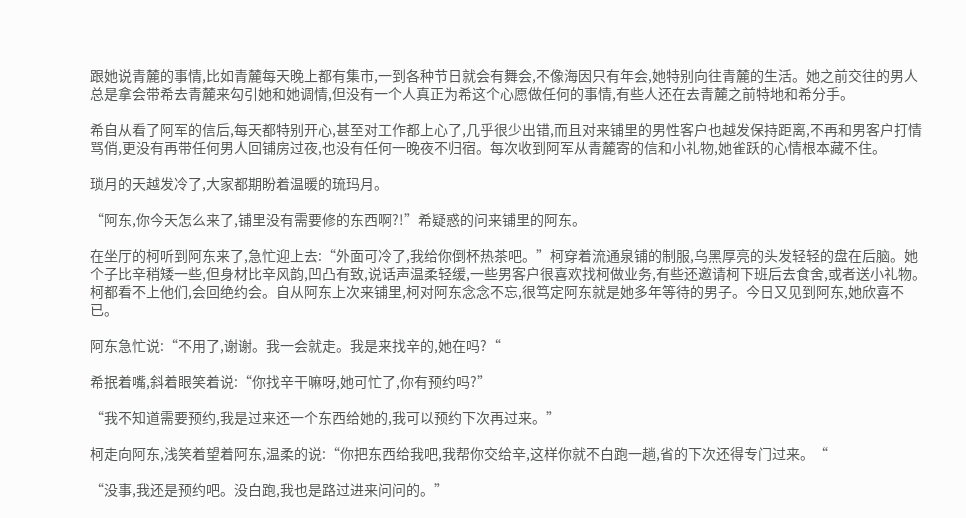跟她说青麓的事情,比如青麓每天晚上都有集市,一到各种节日就会有舞会,不像海因只有年会,她特别向往青麓的生活。她之前交往的男人总是拿会带希去青麓来勾引她和她调情,但没有一个人真正为希这个心愿做任何的事情,有些人还在去青麓之前特地和希分手。

希自从看了阿军的信后,每天都特别开心,甚至对工作都上心了,几乎很少出错,而且对来铺里的男性客户也越发保持距离,不再和男客户打情骂俏,更没有再带任何男人回铺房过夜,也没有任何一晚夜不归宿。每次收到阿军从青麓寄的信和小礼物,她雀跃的心情根本藏不住。

琐月的天越发冷了,大家都期盼着温暖的琉玛月。

“阿东,你今天怎么来了,铺里没有需要修的东西啊?!”希疑惑的问来铺里的阿东。

在坐厅的柯听到阿东来了,急忙迎上去:“外面可冷了,我给你倒杯热茶吧。”柯穿着流通泉铺的制服,乌黑厚亮的头发轻轻的盘在后脑。她个子比辛稍矮一些,但身材比辛风韵,凹凸有致,说话声温柔轻缓,一些男客户很喜欢找柯做业务,有些还邀请柯下班后去食舍,或者送小礼物。柯都看不上他们,会回绝约会。自从阿东上次来铺里,柯对阿东念念不忘,很笃定阿东就是她多年等待的男子。今日又见到阿东,她欣喜不已。

阿东急忙说:“不用了,谢谢。我一会就走。我是来找辛的,她在吗?“

希抿着嘴,斜着眼笑着说:“你找辛干嘛呀,她可忙了,你有预约吗?”

“我不知道需要预约,我是过来还一个东西给她的,我可以预约下次再过来。”

柯走向阿东,浅笑着望着阿东,温柔的说:“你把东西给我吧,我帮你交给辛,这样你就不白跑一趟,省的下次还得专门过来。“

“没事,我还是预约吧。没白跑,我也是路过进来问问的。”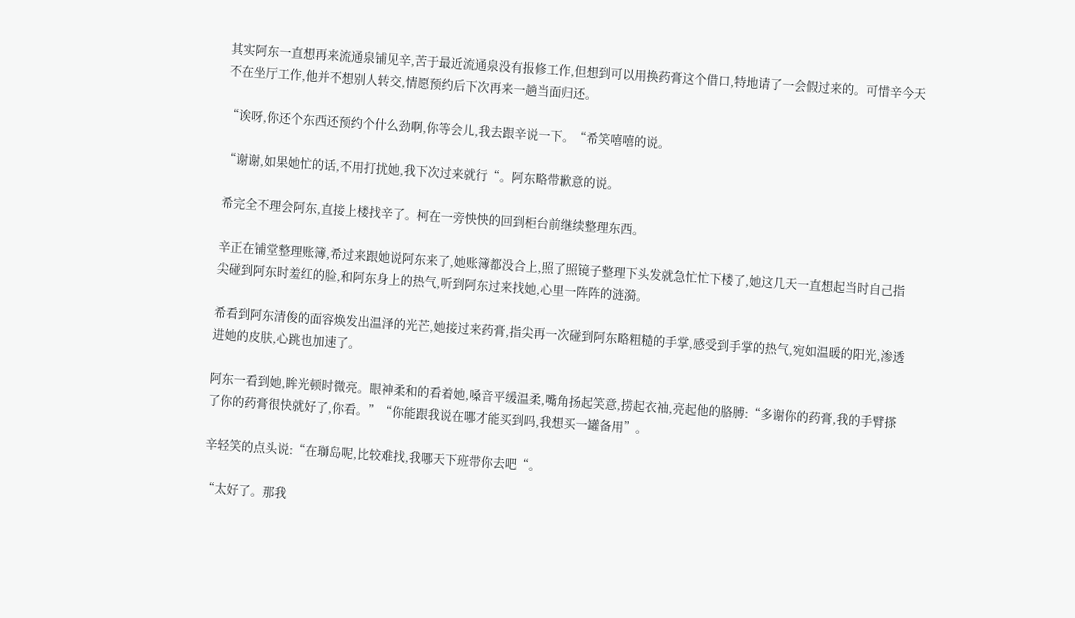其实阿东一直想再来流通泉铺见辛,苦于最近流通泉没有报修工作,但想到可以用换药膏这个借口,特地请了一会假过来的。可惜辛今天不在坐厅工作,他并不想别人转交,情愿预约后下次再来一趟当面归还。

“诶呀,你还个东西还预约个什么劲啊,你等会儿,我去跟辛说一下。“希笑嘻嘻的说。

“谢谢,如果她忙的话,不用打扰她,我下次过来就行“。阿东略带歉意的说。

希完全不理会阿东,直接上楼找辛了。柯在一旁怏怏的回到柜台前继续整理东西。

辛正在铺堂整理账簿,希过来跟她说阿东来了,她账簿都没合上,照了照镜子整理下头发就急忙忙下楼了,她这几天一直想起当时自己指尖碰到阿东时羞红的脸,和阿东身上的热气,听到阿东过来找她,心里一阵阵的涟漪。

希看到阿东清俊的面容焕发出温泽的光芒,她接过来药膏,指尖再一次碰到阿东略粗糙的手掌,感受到手掌的热气,宛如温暖的阳光,渗透进她的皮肤,心跳也加速了。

阿东一看到她,眸光顿时微亮。眼神柔和的看着她,嗓音平缓温柔,嘴角扬起笑意,捞起衣袖,亮起他的胳膊:“多谢你的药膏,我的手臂搽了你的药膏很快就好了,你看。”“你能跟我说在哪才能买到吗,我想买一罐备用”。

辛轻笑的点头说:“在瑡岛呢,比较难找,我哪天下班带你去吧“。

“太好了。那我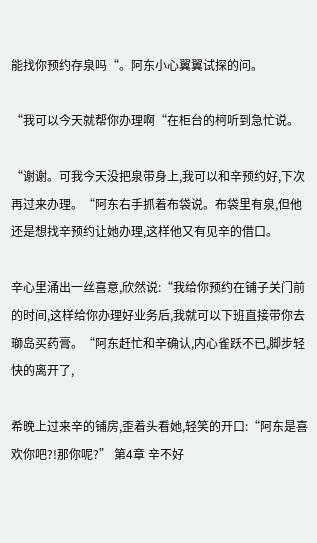能找你预约存泉吗“。阿东小心翼翼试探的问。

“我可以今天就帮你办理啊“在柜台的柯听到急忙说。

“谢谢。可我今天没把泉带身上,我可以和辛预约好,下次再过来办理。“阿东右手抓着布袋说。布袋里有泉,但他还是想找辛预约让她办理,这样他又有见辛的借口。

辛心里涌出一丝喜意,欣然说:“我给你预约在铺子关门前的时间,这样给你办理好业务后,我就可以下班直接带你去瑡岛买药膏。“阿东赶忙和辛确认,内心雀跃不已,脚步轻快的离开了,

希晚上过来辛的铺房,歪着头看她,轻笑的开口:“阿东是喜欢你吧?!那你呢?” 第4章 辛不好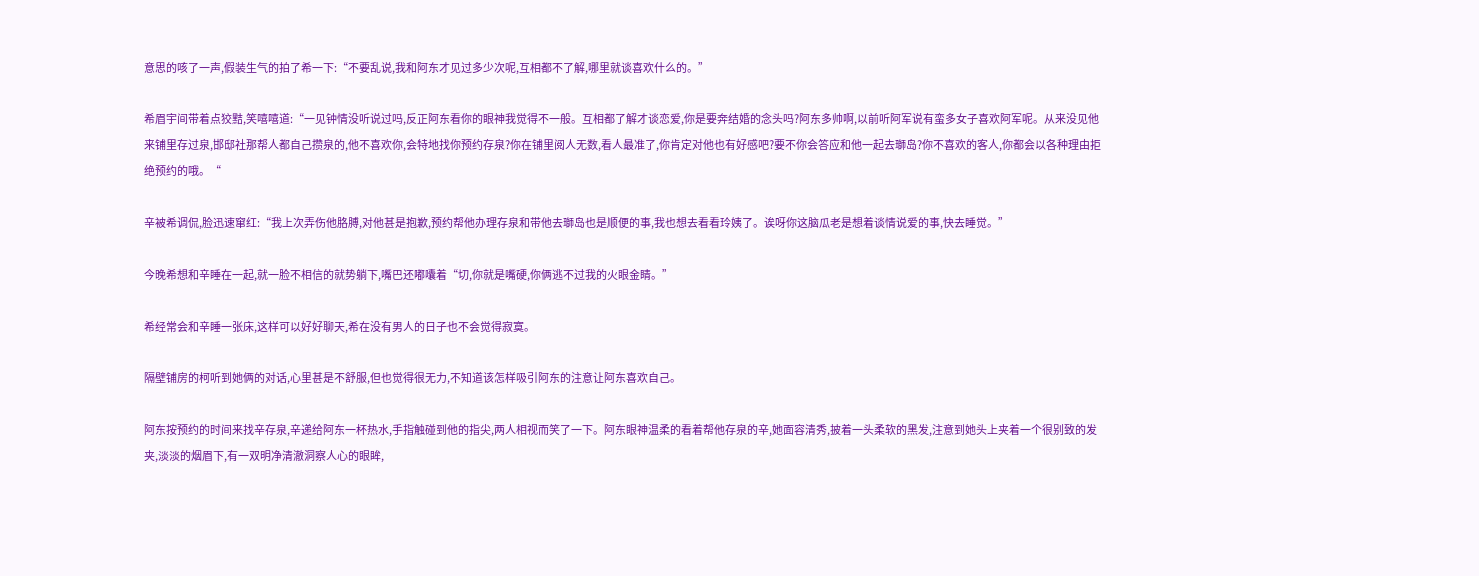意思的咳了一声,假装生气的拍了希一下:“不要乱说,我和阿东才见过多少次呢,互相都不了解,哪里就谈喜欢什么的。”

希眉宇间带着点狡黠,笑嘻嘻道:“一见钟情没听说过吗,反正阿东看你的眼神我觉得不一般。互相都了解才谈恋爱,你是要奔结婚的念头吗?阿东多帅啊,以前听阿军说有蛮多女子喜欢阿军呢。从来没见他来铺里存过泉,邯邸社那帮人都自己攒泉的,他不喜欢你,会特地找你预约存泉?你在铺里阅人无数,看人最准了,你肯定对他也有好感吧?要不你会答应和他一起去瑡岛?你不喜欢的客人,你都会以各种理由拒绝预约的哦。“

辛被希调侃,脸迅速窜红:“我上次弄伤他胳膊,对他甚是抱歉,预约帮他办理存泉和带他去瑡岛也是顺便的事,我也想去看看玲姨了。诶呀你这脑瓜老是想着谈情说爱的事,快去睡觉。”

今晚希想和辛睡在一起,就一脸不相信的就势躺下,嘴巴还嘟囔着“切,你就是嘴硬,你俩逃不过我的火眼金睛。”

希经常会和辛睡一张床,这样可以好好聊天,希在没有男人的日子也不会觉得寂寞。

隔壁铺房的柯听到她俩的对话,心里甚是不舒服,但也觉得很无力,不知道该怎样吸引阿东的注意让阿东喜欢自己。

阿东按预约的时间来找辛存泉,辛递给阿东一杯热水,手指触碰到他的指尖,两人相视而笑了一下。阿东眼神温柔的看着帮他存泉的辛,她面容清秀,披着一头柔软的黑发,注意到她头上夹着一个很别致的发夹,淡淡的烟眉下,有一双明净清澈洞察人心的眼眸,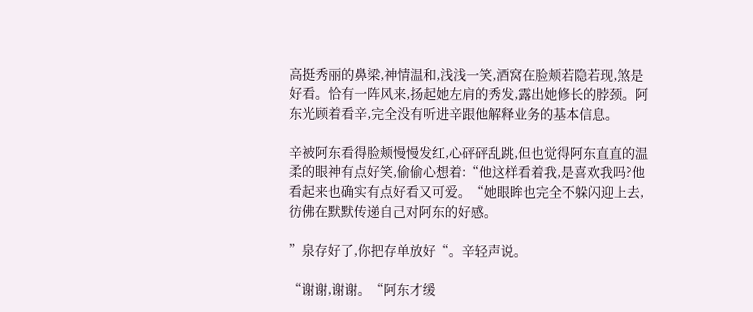高挺秀丽的鼻梁,神情温和,浅浅一笑,酒窝在脸颊若隐若现,煞是好看。恰有一阵风来,扬起她左肩的秀发,露出她修长的脖颈。阿东光顾着看辛,完全没有听进辛跟他解释业务的基本信息。

辛被阿东看得脸颊慢慢发红,心砰砰乱跳,但也觉得阿东直直的温柔的眼神有点好笑,偷偷心想着:“他这样看着我,是喜欢我吗?他看起来也确实有点好看又可爱。“她眼眸也完全不躲闪迎上去,彷佛在默默传递自己对阿东的好感。

”泉存好了,你把存单放好“。辛轻声说。

“谢谢,谢谢。“阿东才缓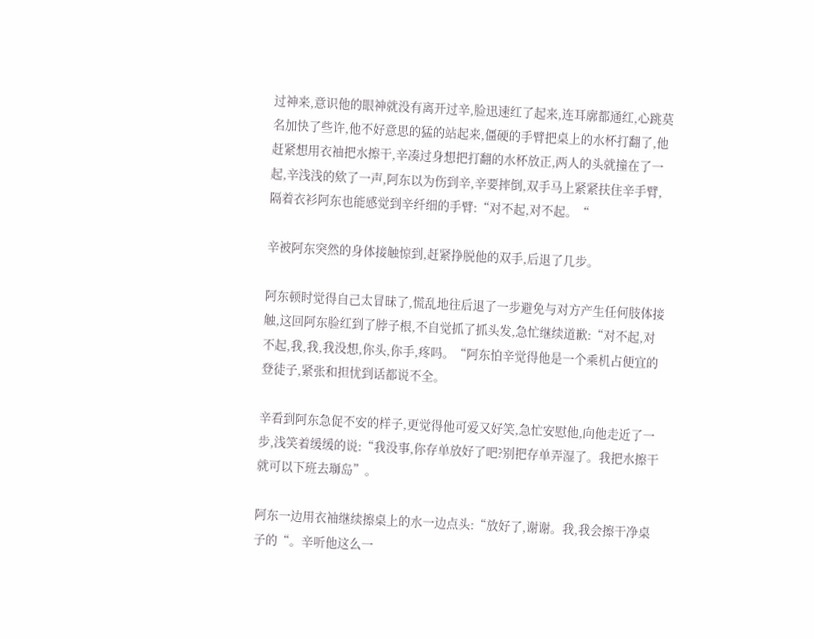过神来,意识他的眼神就没有离开过辛,脸迅速红了起来,连耳廓都通红,心跳莫名加快了些许,他不好意思的猛的站起来,僵硬的手臂把桌上的水杯打翻了,他赶紧想用衣袖把水擦干,辛凑过身想把打翻的水杯放正,两人的头就撞在了一起,辛浅浅的欸了一声,阿东以为伤到辛,辛要摔倒,双手马上紧紧扶住辛手臂,隔着衣衫阿东也能感觉到辛纤细的手臂:“对不起,对不起。“

辛被阿东突然的身体接触惊到,赶紧挣脱他的双手,后退了几步。

阿东顿时觉得自己太冒昧了,慌乱地往后退了一步避免与对方产生任何肢体接触,这回阿东脸红到了脖子根,不自觉抓了抓头发,急忙继续道歉:“对不起,对不起,我,我,我没想,你头,你手,疼吗。“阿东怕辛觉得他是一个乘机占便宜的登徒子,紧张和担忧到话都说不全。

辛看到阿东急促不安的样子,更觉得他可爱又好笑,急忙安慰他,向他走近了一步,浅笑着缓缓的说:“我没事,你存单放好了吧?别把存单弄湿了。我把水擦干就可以下班去瑡岛”。

阿东一边用衣袖继续擦桌上的水一边点头:“放好了,谢谢。我,我会擦干净桌子的“。辛听他这么一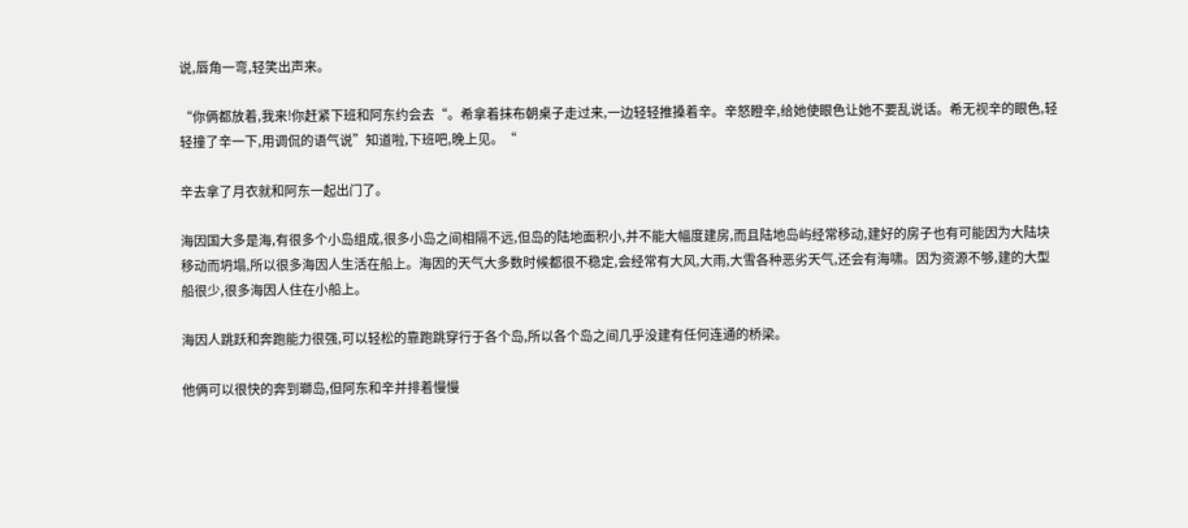说,唇角一弯,轻笑出声来。

“你俩都放着,我来!你赶紧下班和阿东约会去“。希拿着抹布朝桌子走过来,一边轻轻推搡着辛。辛怒瞪辛,给她使眼色让她不要乱说话。希无视辛的眼色,轻轻撞了辛一下,用调侃的语气说”知道啦,下班吧,晚上见。“

辛去拿了月衣就和阿东一起出门了。

海因国大多是海,有很多个小岛组成,很多小岛之间相隔不远,但岛的陆地面积小,并不能大幅度建房,而且陆地岛屿经常移动,建好的房子也有可能因为大陆块移动而坍塌,所以很多海因人生活在船上。海因的天气大多数时候都很不稳定,会经常有大风,大雨,大雪各种恶劣天气,还会有海啸。因为资源不够,建的大型船很少,很多海因人住在小船上。

海因人跳跃和奔跑能力很强,可以轻松的靠跑跳穿行于各个岛,所以各个岛之间几乎没建有任何连通的桥梁。

他俩可以很快的奔到瑡岛,但阿东和辛并排着慢慢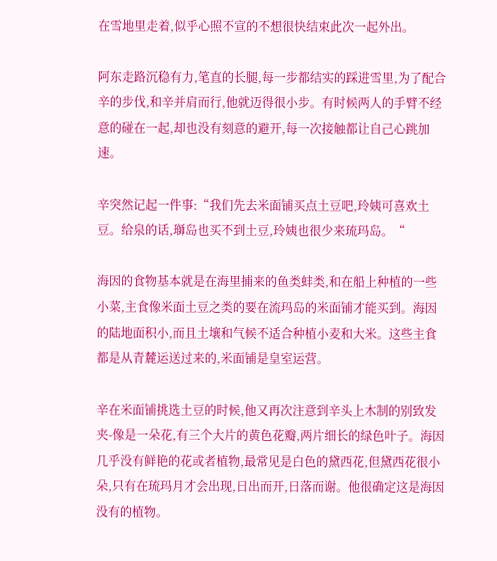在雪地里走着,似乎心照不宣的不想很快结束此次一起外出。

阿东走路沉稳有力,笔直的长腿,每一步都结实的踩进雪里,为了配合辛的步伐,和辛并肩而行,他就迈得很小步。有时候两人的手臂不经意的碰在一起,却也没有刻意的避开,每一次接触都让自己心跳加速。

辛突然记起一件事:“我们先去米面铺买点土豆吧,玲姨可喜欢土豆。给泉的话,瑡岛也买不到土豆,玲姨也很少来琉玛岛。“

海因的食物基本就是在海里捕来的鱼类蚌类,和在船上种植的一些小菜,主食像米面土豆之类的要在流玛岛的米面铺才能买到。海因的陆地面积小,而且土壤和气候不适合种植小麦和大米。这些主食都是从青麓运送过来的,米面铺是皇室运营。

辛在米面铺挑选土豆的时候,他又再次注意到辛头上木制的别致发夹-像是一朵花,有三个大片的黄色花瓣,两片细长的绿色叶子。海因几乎没有鲜艳的花或者植物,最常见是白色的黛西花,但黛西花很小朵,只有在琉玛月才会出现,日出而开,日落而谢。他很确定这是海因没有的植物。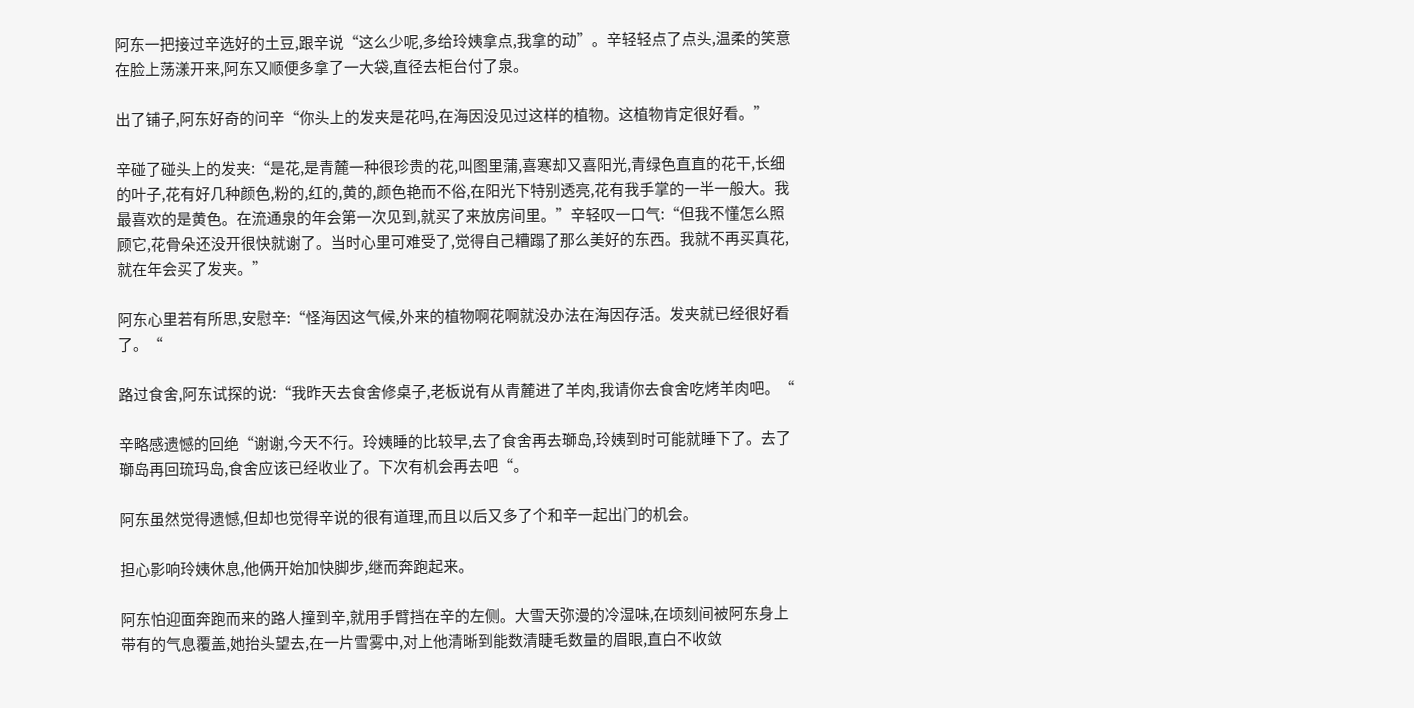阿东一把接过辛选好的土豆,跟辛说“这么少呢,多给玲姨拿点,我拿的动”。辛轻轻点了点头,温柔的笑意在脸上荡漾开来,阿东又顺便多拿了一大袋,直径去柜台付了泉。

出了铺子,阿东好奇的问辛“你头上的发夹是花吗,在海因没见过这样的植物。这植物肯定很好看。”

辛碰了碰头上的发夹:“是花,是青麓一种很珍贵的花,叫图里蒲,喜寒却又喜阳光,青绿色直直的花干,长细的叶子,花有好几种颜色,粉的,红的,黄的,颜色艳而不俗,在阳光下特别透亮,花有我手掌的一半一般大。我最喜欢的是黄色。在流通泉的年会第一次见到,就买了来放房间里。”辛轻叹一口气:“但我不懂怎么照顾它,花骨朵还没开很快就谢了。当时心里可难受了,觉得自己糟蹋了那么美好的东西。我就不再买真花,就在年会买了发夹。”

阿东心里若有所思,安慰辛:“怪海因这气候,外来的植物啊花啊就没办法在海因存活。发夹就已经很好看了。“

路过食舍,阿东试探的说:“我昨天去食舍修桌子,老板说有从青麓进了羊肉,我请你去食舍吃烤羊肉吧。“

辛略感遗憾的回绝“谢谢,今天不行。玲姨睡的比较早,去了食舍再去瑡岛,玲姨到时可能就睡下了。去了瑡岛再回琉玛岛,食舍应该已经收业了。下次有机会再去吧“。

阿东虽然觉得遗憾,但却也觉得辛说的很有道理,而且以后又多了个和辛一起出门的机会。

担心影响玲姨休息,他俩开始加快脚步,继而奔跑起来。

阿东怕迎面奔跑而来的路人撞到辛,就用手臂挡在辛的左侧。大雪天弥漫的冷湿味,在顷刻间被阿东身上带有的气息覆盖,她抬头望去,在一片雪雾中,对上他清晰到能数清睫毛数量的眉眼,直白不收敛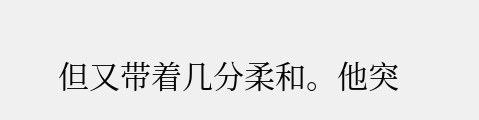但又带着几分柔和。他突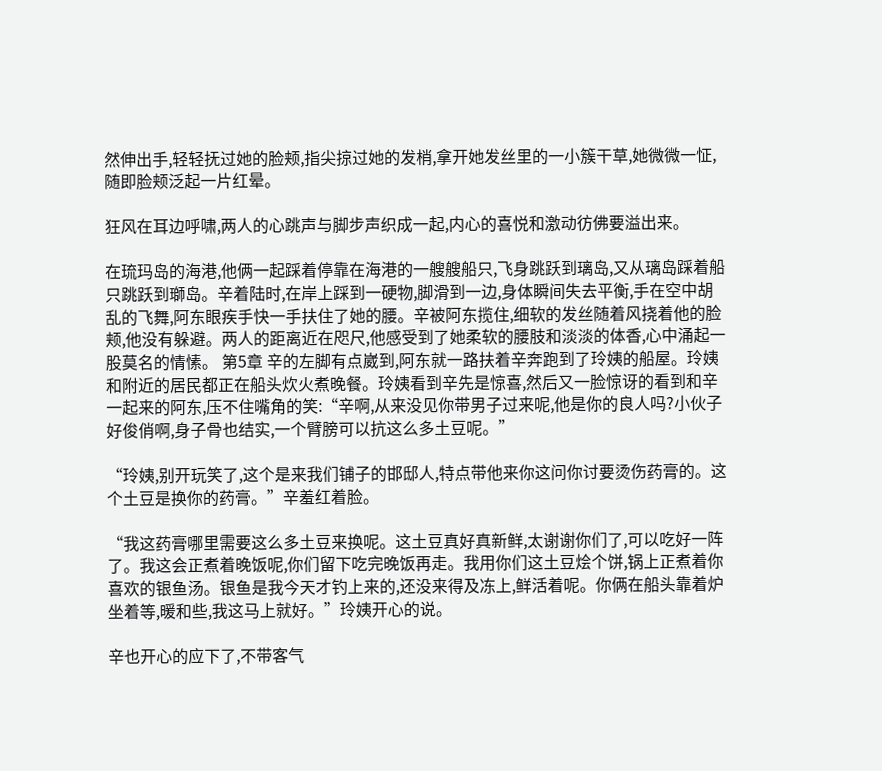然伸出手,轻轻抚过她的脸颊,指尖掠过她的发梢,拿开她发丝里的一小簇干草,她微微一怔,随即脸颊泛起一片红晕。

狂风在耳边呼啸,两人的心跳声与脚步声织成一起,内心的喜悦和激动彷佛要溢出来。

在琉玛岛的海港,他俩一起踩着停靠在海港的一艘艘船只,飞身跳跃到璃岛,又从璃岛踩着船只跳跃到瑡岛。辛着陆时,在岸上踩到一硬物,脚滑到一边,身体瞬间失去平衡,手在空中胡乱的飞舞,阿东眼疾手快一手扶住了她的腰。辛被阿东揽住,细软的发丝随着风挠着他的脸颊,他没有躲避。两人的距离近在咫尺,他感受到了她柔软的腰肢和淡淡的体香,心中涌起一股莫名的情愫。 第5章 辛的左脚有点崴到,阿东就一路扶着辛奔跑到了玲姨的船屋。玲姨和附近的居民都正在船头炊火煮晚餐。玲姨看到辛先是惊喜,然后又一脸惊讶的看到和辛一起来的阿东,压不住嘴角的笑:“辛啊,从来没见你带男子过来呢,他是你的良人吗?小伙子好俊俏啊,身子骨也结实,一个臂膀可以抗这么多土豆呢。”

“玲姨,别开玩笑了,这个是来我们铺子的邯邸人,特点带他来你这问你讨要烫伤药膏的。这个土豆是换你的药膏。”辛羞红着脸。

“我这药膏哪里需要这么多土豆来换呢。这土豆真好真新鲜,太谢谢你们了,可以吃好一阵了。我这会正煮着晚饭呢,你们留下吃完晚饭再走。我用你们这土豆烩个饼,锅上正煮着你喜欢的银鱼汤。银鱼是我今天才钓上来的,还没来得及冻上,鲜活着呢。你俩在船头靠着炉坐着等,暖和些,我这马上就好。”玲姨开心的说。

辛也开心的应下了,不带客气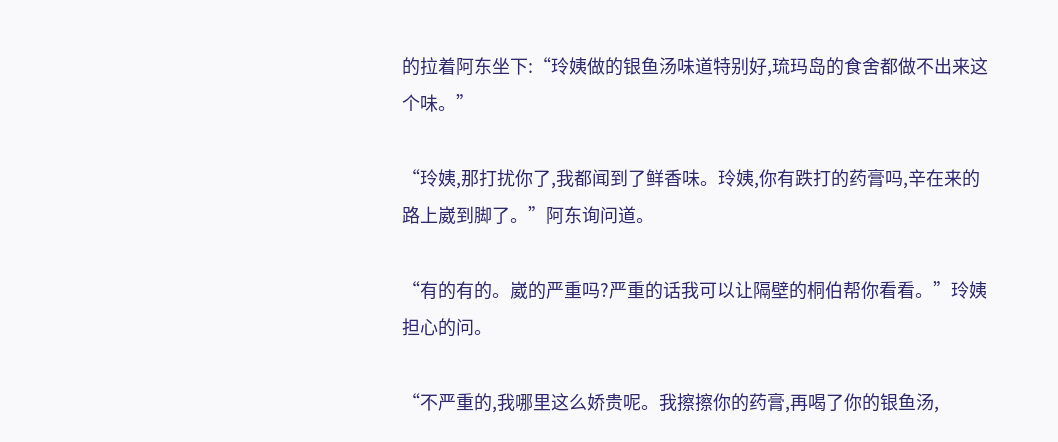的拉着阿东坐下:“玲姨做的银鱼汤味道特别好,琉玛岛的食舍都做不出来这个味。”

“玲姨,那打扰你了,我都闻到了鲜香味。玲姨,你有跌打的药膏吗,辛在来的路上崴到脚了。”阿东询问道。

“有的有的。崴的严重吗?严重的话我可以让隔壁的桐伯帮你看看。”玲姨担心的问。

“不严重的,我哪里这么娇贵呢。我擦擦你的药膏,再喝了你的银鱼汤,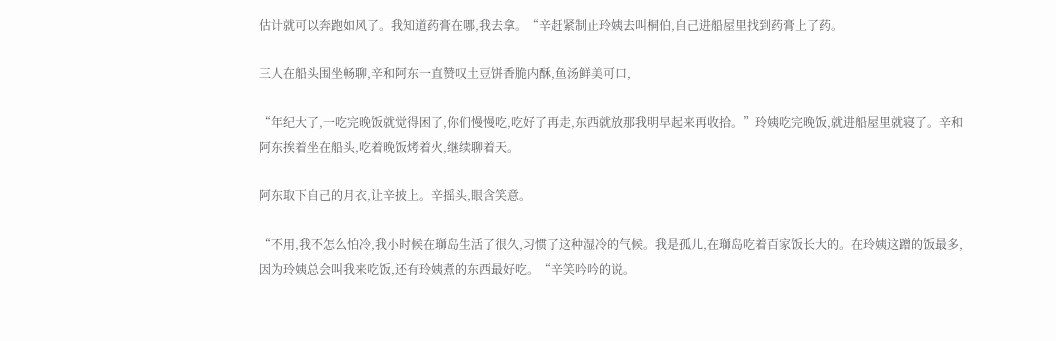估计就可以奔跑如风了。我知道药膏在哪,我去拿。“辛赶紧制止玲姨去叫桐伯,自己进船屋里找到药膏上了药。

三人在船头围坐畅聊,辛和阿东一直赞叹土豆饼香脆内酥,鱼汤鲜美可口,

“年纪大了,一吃完晚饭就觉得困了,你们慢慢吃,吃好了再走,东西就放那我明早起来再收拾。”玲姨吃完晚饭,就进船屋里就寝了。辛和阿东挨着坐在船头,吃着晚饭烤着火,继续聊着天。

阿东取下自己的月衣,让辛披上。辛摇头,眼含笑意。

“不用,我不怎么怕冷,我小时候在瑡岛生活了很久,习惯了这种湿冷的气候。我是孤儿,在瑡岛吃着百家饭长大的。在玲姨这蹭的饭最多,因为玲姨总会叫我来吃饭,还有玲姨煮的东西最好吃。“辛笑吟吟的说。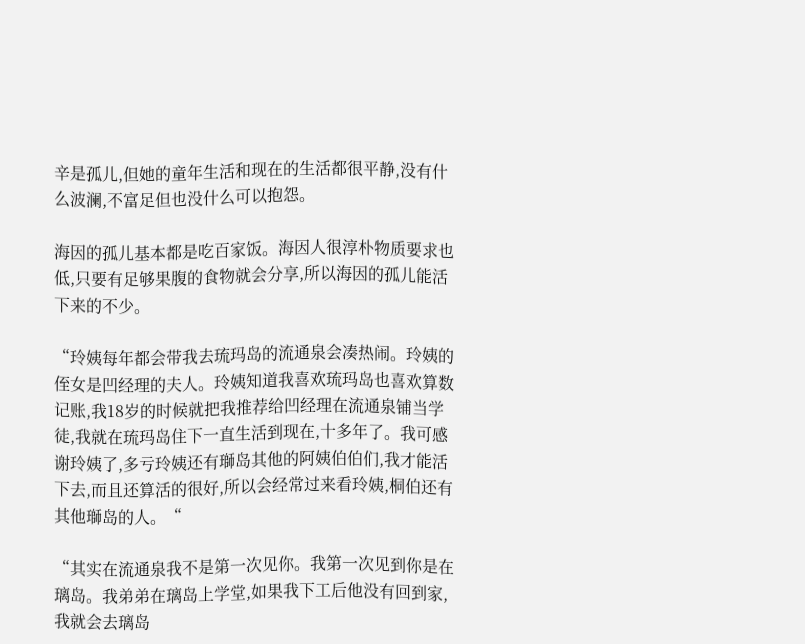辛是孤儿,但她的童年生活和现在的生活都很平静,没有什么波澜,不富足但也没什么可以抱怨。

海因的孤儿基本都是吃百家饭。海因人很淳朴物质要求也低,只要有足够果腹的食物就会分享,所以海因的孤儿能活下来的不少。

“玲姨每年都会带我去琉玛岛的流通泉会凑热闹。玲姨的侄女是凹经理的夫人。玲姨知道我喜欢琉玛岛也喜欢算数记账,我18岁的时候就把我推荐给凹经理在流通泉铺当学徒,我就在琉玛岛住下一直生活到现在,十多年了。我可感谢玲姨了,多亏玲姨还有瑡岛其他的阿姨伯伯们,我才能活下去,而且还算活的很好,所以会经常过来看玲姨,桐伯还有其他瑡岛的人。“

“其实在流通泉我不是第一次见你。我第一次见到你是在璃岛。我弟弟在璃岛上学堂,如果我下工后他没有回到家,我就会去璃岛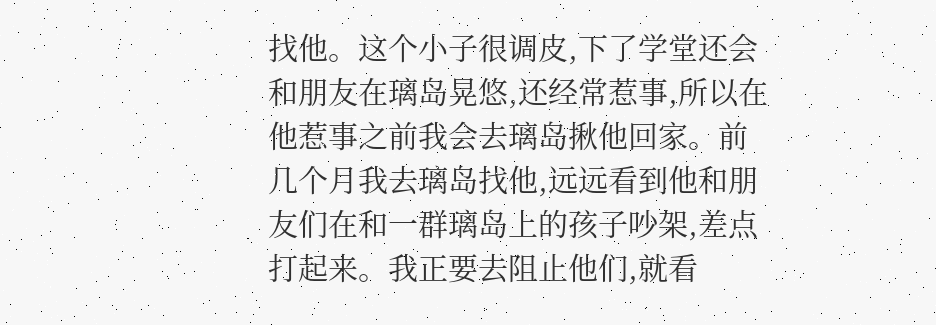找他。这个小子很调皮,下了学堂还会和朋友在璃岛晃悠,还经常惹事,所以在他惹事之前我会去璃岛揪他回家。前几个月我去璃岛找他,远远看到他和朋友们在和一群璃岛上的孩子吵架,差点打起来。我正要去阻止他们,就看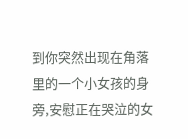到你突然出现在角落里的一个小女孩的身旁,安慰正在哭泣的女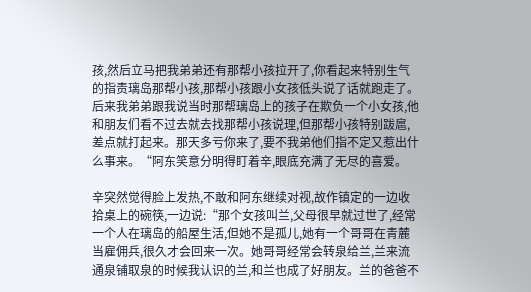孩,然后立马把我弟弟还有那帮小孩拉开了,你看起来特别生气的指责璃岛那帮小孩,那帮小孩跟小女孩低头说了话就跑走了。后来我弟弟跟我说当时那帮璃岛上的孩子在欺负一个小女孩,他和朋友们看不过去就去找那帮小孩说理,但那帮小孩特别跋扈,差点就打起来。那天多亏你来了,要不我弟他们指不定又惹出什么事来。“阿东笑意分明得盯着辛,眼底充满了无尽的喜爱。

辛突然觉得脸上发热,不敢和阿东继续对视,故作镇定的一边收拾桌上的碗筷,一边说:“那个女孩叫兰,父母很早就过世了,经常一个人在璃岛的船屋生活,但她不是孤儿,她有一个哥哥在青麓当雇佣兵,很久才会回来一次。她哥哥经常会转泉给兰,兰来流通泉铺取泉的时候我认识的兰,和兰也成了好朋友。兰的爸爸不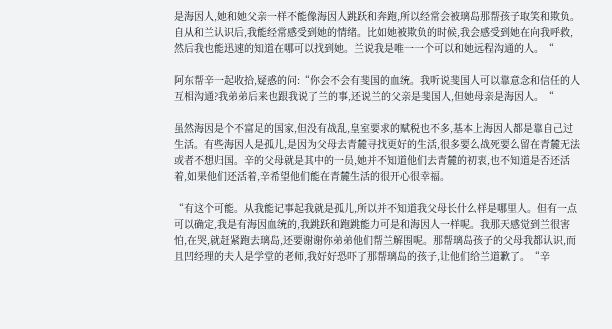是海因人,她和她父亲一样不能像海因人跳跃和奔跑,所以经常会被璃岛那帮孩子取笑和欺负。自从和兰认识后,我能经常感受到她的情绪。比如她被欺负的时候,我会感受到她在向我呼救,然后我也能迅速的知道在哪可以找到她。兰说我是唯一一个可以和她远程沟通的人。“

阿东帮辛一起收拾,疑惑的问:“你会不会有斐国的血统。我听说斐国人可以靠意念和信任的人互相沟通?我弟弟后来也跟我说了兰的事,还说兰的父亲是斐国人,但她母亲是海因人。“

虽然海因是个不富足的国家,但没有战乱,皇室要求的赋税也不多,基本上海因人都是靠自己过生活。有些海因人是孤儿,是因为父母去青麓寻找更好的生活,很多要么战死要么留在青麓无法或者不想归国。辛的父母就是其中的一员,她并不知道他们去青麓的初衷,也不知道是否还活着,如果他们还活着,辛希望他们能在青麓生活的很开心很幸福。

“有这个可能。从我能记事起我就是孤儿,所以并不知道我父母长什么样是哪里人。但有一点可以确定,我是有海因血统的,我跳跃和跑跳能力可是和海因人一样呢。我那天感觉到兰很害怕,在哭,就赶紧跑去璃岛,还要谢谢你弟弟他们帮兰解围呢。那帮璃岛孩子的父母我都认识,而且凹经理的夫人是学堂的老师,我好好恐吓了那帮璃岛的孩子,让他们给兰道歉了。“辛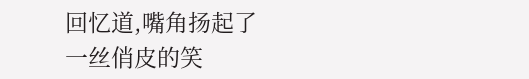回忆道,嘴角扬起了一丝俏皮的笑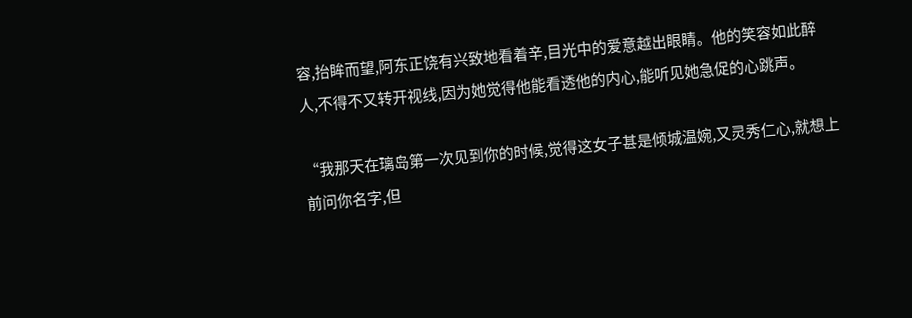容,抬眸而望,阿东正饶有兴致地看着辛,目光中的爱意越出眼睛。他的笑容如此醉人,不得不又转开视线,因为她觉得他能看透他的内心,能听见她急促的心跳声。

“我那天在璃岛第一次见到你的时候,觉得这女子甚是倾城温婉,又灵秀仁心,就想上前问你名字,但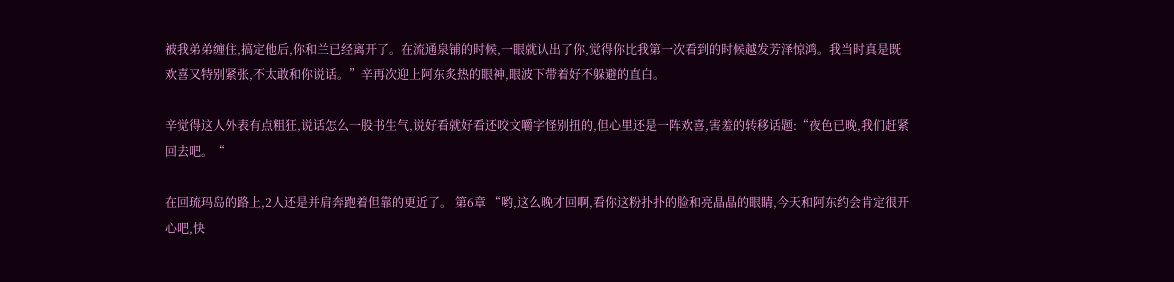被我弟弟缠住,搞定他后,你和兰已经离开了。在流通泉铺的时候,一眼就认出了你,觉得你比我第一次看到的时候越发芳泽惊鸿。我当时真是既欢喜又特别紧张,不太敢和你说话。”辛再次迎上阿东炙热的眼神,眼波下带着好不躲避的直白。

辛觉得这人外表有点粗狂,说话怎么一股书生气,说好看就好看还咬文嚼字怪别扭的,但心里还是一阵欢喜,害羞的转移话题:“夜色已晚,我们赶紧回去吧。“

在回琉玛岛的路上,2人还是并肩奔跑着但靠的更近了。 第6章 “哟,这么晚才回啊,看你这粉扑扑的脸和亮晶晶的眼睛,今天和阿东约会肯定很开心吧,快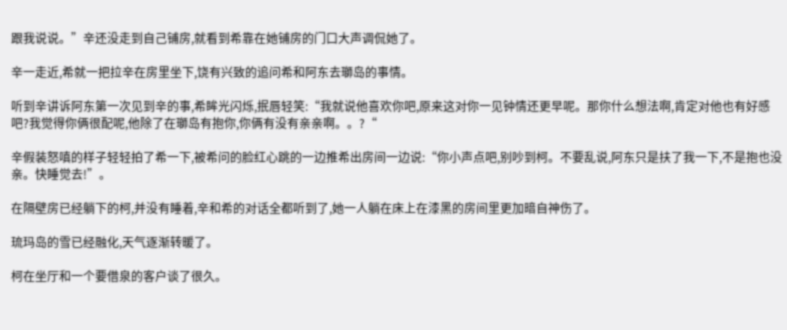跟我说说。”辛还没走到自己铺房,就看到希靠在她铺房的门口大声调侃她了。

辛一走近,希就一把拉辛在房里坐下,饶有兴致的追问希和阿东去瑡岛的事情。

听到辛讲诉阿东第一次见到辛的事,希眸光闪烁,抿唇轻笑:“我就说他喜欢你吧,原来这对你一见钟情还更早呢。那你什么想法啊,肯定对他也有好感吧?我觉得你俩很配呢,他除了在瑡岛有抱你,你俩有没有亲亲啊。。?“

辛假装怒嗔的样子轻轻拍了希一下,被希问的脸红心跳的一边推希出房间一边说:“你小声点吧,别吵到柯。不要乱说,阿东只是扶了我一下,不是抱也没亲。快睡觉去!”。

在隔壁房已经躺下的柯,并没有睡着,辛和希的对话全都听到了,她一人躺在床上在漆黑的房间里更加暗自神伤了。

琉玛岛的雪已经融化,天气逐渐转暖了。

柯在坐厅和一个要借泉的客户谈了很久。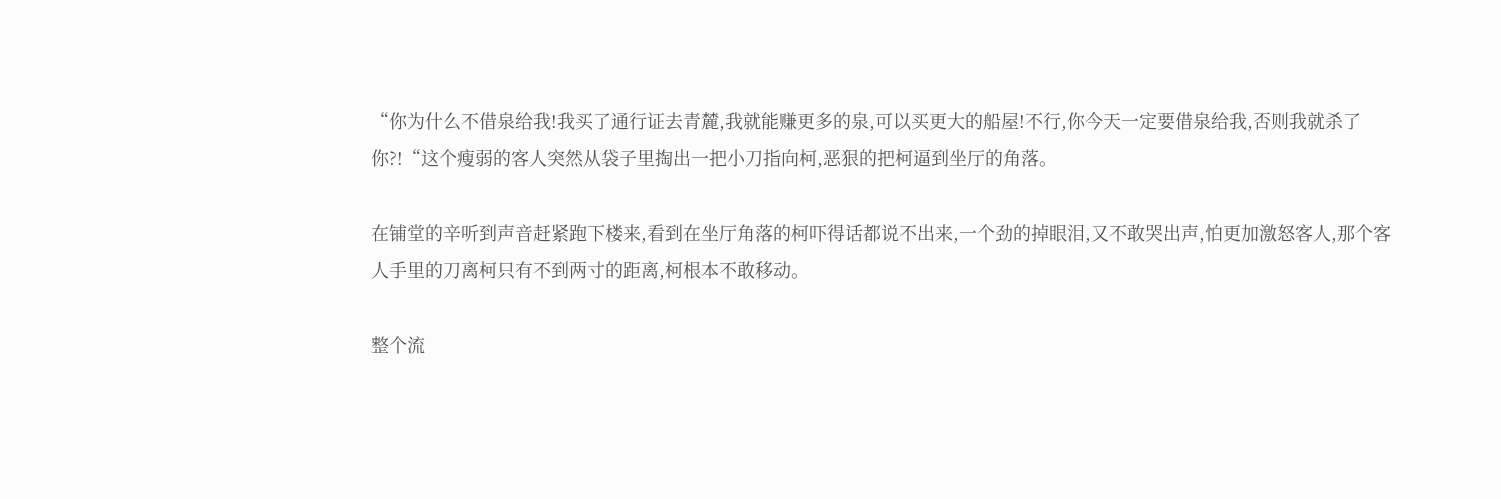“你为什么不借泉给我!我买了通行证去青麓,我就能赚更多的泉,可以买更大的船屋!不行,你今天一定要借泉给我,否则我就杀了你?!“这个瘦弱的客人突然从袋子里掏出一把小刀指向柯,恶狠的把柯逼到坐厅的角落。

在铺堂的辛听到声音赶紧跑下楼来,看到在坐厅角落的柯吓得话都说不出来,一个劲的掉眼泪,又不敢哭出声,怕更加激怒客人,那个客人手里的刀离柯只有不到两寸的距离,柯根本不敢移动。

整个流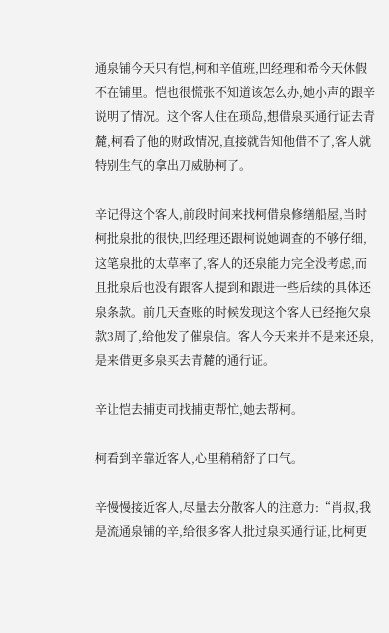通泉铺今天只有恺,柯和辛值班,凹经理和希今天休假不在铺里。恺也很慌张不知道该怎么办,她小声的跟辛说明了情况。这个客人住在琐岛,想借泉买通行证去青麓,柯看了他的财政情况,直接就告知他借不了,客人就特别生气的拿出刀威胁柯了。

辛记得这个客人,前段时间来找柯借泉修缮船屋,当时柯批泉批的很快,凹经理还跟柯说她调查的不够仔细,这笔泉批的太草率了,客人的还泉能力完全没考虑,而且批泉后也没有跟客人提到和跟进一些后续的具体还泉条款。前几天查账的时候发现这个客人已经拖欠泉款3周了,给他发了催泉信。客人今天来并不是来还泉,是来借更多泉买去青麓的通行证。

辛让恺去捕吏司找捕吏帮忙,她去帮柯。

柯看到辛靠近客人,心里稍稍舒了口气。

辛慢慢接近客人,尽量去分散客人的注意力:“肖叔,我是流通泉铺的辛,给很多客人批过泉买通行证,比柯更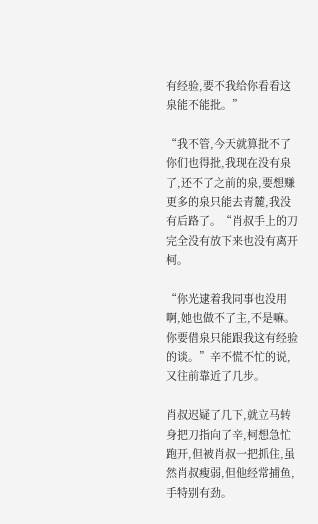有经验,要不我给你看看这泉能不能批。”

“我不管,今天就算批不了你们也得批,我现在没有泉了,还不了之前的泉,要想赚更多的泉只能去青麓,我没有后路了。“肖叔手上的刀完全没有放下来也没有离开柯。

“你光逮着我同事也没用啊,她也做不了主,不是嘛。你要借泉只能跟我这有经验的谈。”辛不慌不忙的说,又往前靠近了几步。

肖叔迟疑了几下,就立马转身把刀指向了辛,柯想急忙跑开,但被肖叔一把抓住,虽然肖叔瘦弱,但他经常捕鱼,手特别有劲。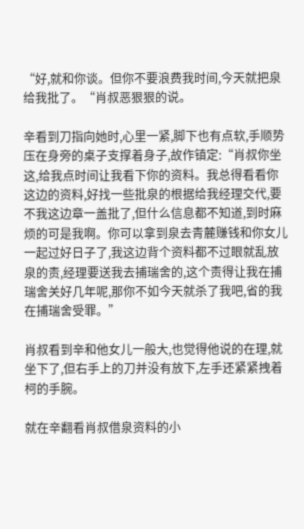“好,就和你谈。但你不要浪费我时间,今天就把泉给我批了。“肖叔恶狠狠的说。

辛看到刀指向她时,心里一紧,脚下也有点软,手顺势压在身旁的桌子支撑着身子,故作镇定:“肖叔你坐这,给我点时间让我看下你的资料。我总得看看你这边的资料,好找一些批泉的根据给我经理交代,要不我这边章一盖批了,但什么信息都不知道,到时麻烦的可是我啊。你可以拿到泉去青麓赚钱和你女儿一起过好日子了,我这边背个资料都不过眼就乱放泉的责,经理要送我去捕瑞舍的,这个责得让我在捕瑞舍关好几年呢,那你不如今天就杀了我吧,省的我在捕瑞舍受罪。”

肖叔看到辛和他女儿一般大,也觉得他说的在理,就坐下了,但右手上的刀并没有放下,左手还紧紧拽着柯的手腕。

就在辛翻看肖叔借泉资料的小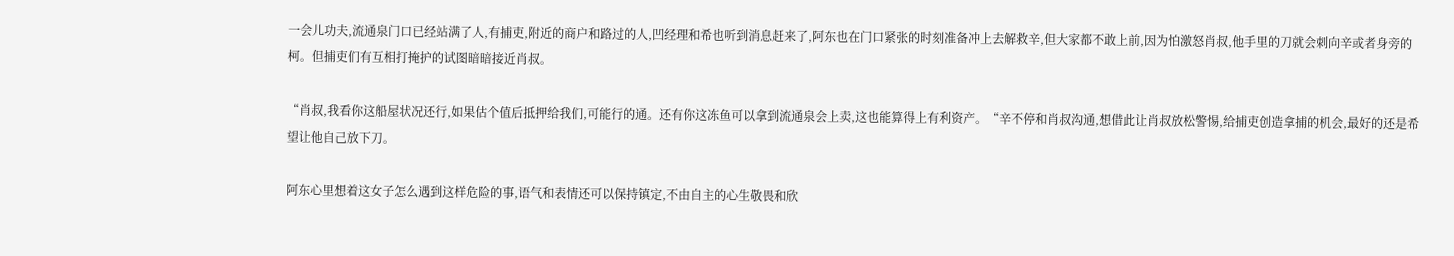一会儿功夫,流通泉门口已经站满了人,有捕吏,附近的商户和路过的人,凹经理和希也听到消息赶来了,阿东也在门口紧张的时刻准备冲上去解救辛,但大家都不敢上前,因为怕激怒肖叔,他手里的刀就会刺向辛或者身旁的柯。但捕吏们有互相打掩护的试图暗暗接近肖叔。

“肖叔,我看你这船屋状况还行,如果估个值后抵押给我们,可能行的通。还有你这冻鱼可以拿到流通泉会上卖,这也能算得上有利资产。“辛不停和肖叔沟通,想借此让肖叔放松警惕,给捕吏创造拿捕的机会,最好的还是希望让他自己放下刀。

阿东心里想着这女子怎么遇到这样危险的事,语气和表情还可以保持镇定,不由自主的心生敬畏和欣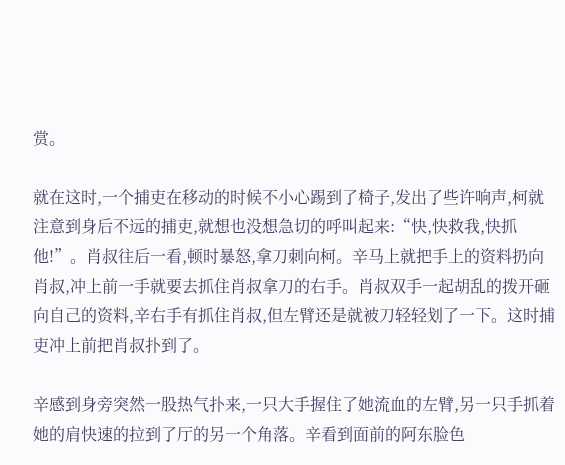赏。

就在这时,一个捕吏在移动的时候不小心踢到了椅子,发出了些许响声,柯就注意到身后不远的捕吏,就想也没想急切的呼叫起来:“快,快救我,快抓他!”。肖叔往后一看,顿时暴怒,拿刀刺向柯。辛马上就把手上的资料扔向肖叔,冲上前一手就要去抓住肖叔拿刀的右手。肖叔双手一起胡乱的拨开砸向自己的资料,辛右手有抓住肖叔,但左臂还是就被刀轻轻划了一下。这时捕吏冲上前把肖叔扑到了。

辛感到身旁突然一股热气扑来,一只大手握住了她流血的左臂,另一只手抓着她的肩快速的拉到了厅的另一个角落。辛看到面前的阿东脸色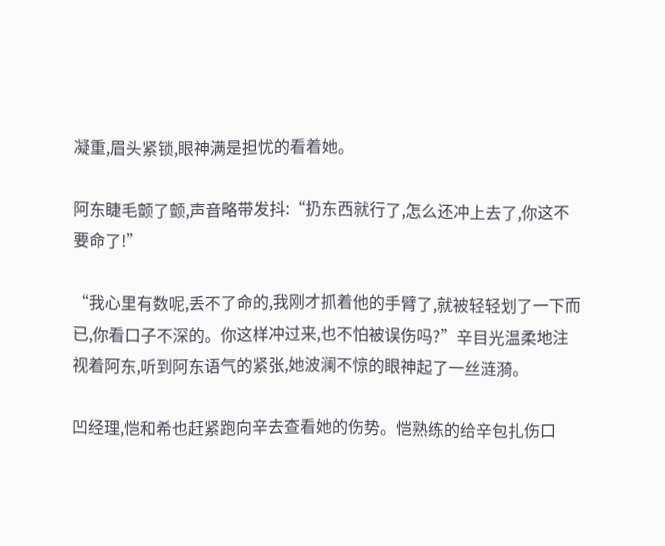凝重,眉头紧锁,眼神满是担忧的看着她。

阿东睫毛颤了颤,声音略带发抖:“扔东西就行了,怎么还冲上去了,你这不要命了!”

“我心里有数呢,丢不了命的,我刚才抓着他的手臂了,就被轻轻划了一下而已,你看口子不深的。你这样冲过来,也不怕被误伤吗?”辛目光温柔地注视着阿东,听到阿东语气的紧张,她波澜不惊的眼神起了一丝涟漪。

凹经理,恺和希也赶紧跑向辛去查看她的伤势。恺熟练的给辛包扎伤口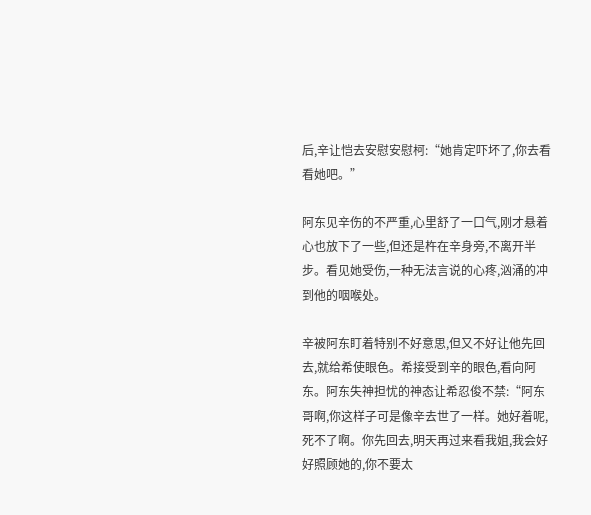后,辛让恺去安慰安慰柯:“她肯定吓坏了,你去看看她吧。”

阿东见辛伤的不严重,心里舒了一口气,刚才悬着心也放下了一些,但还是杵在辛身旁,不离开半步。看见她受伤,一种无法言说的心疼,汹涌的冲到他的咽喉处。

辛被阿东盯着特别不好意思,但又不好让他先回去,就给希使眼色。希接受到辛的眼色,看向阿东。阿东失神担忧的神态让希忍俊不禁:“阿东哥啊,你这样子可是像辛去世了一样。她好着呢,死不了啊。你先回去,明天再过来看我姐,我会好好照顾她的,你不要太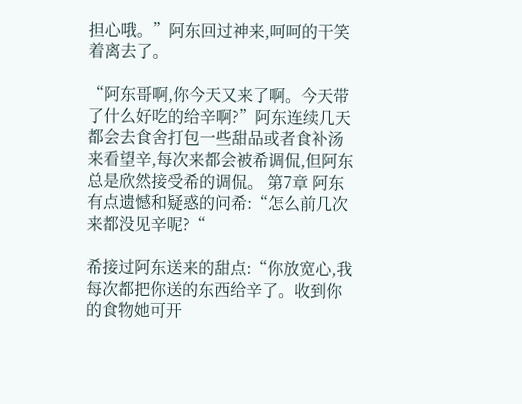担心哦。”阿东回过神来,呵呵的干笑着离去了。

“阿东哥啊,你今天又来了啊。今天带了什么好吃的给辛啊?”阿东连续几天都会去食舍打包一些甜品或者食补汤来看望辛,每次来都会被希调侃,但阿东总是欣然接受希的调侃。 第7章 阿东有点遗憾和疑惑的问希:“怎么前几次来都没见辛呢?“

希接过阿东送来的甜点:“你放宽心,我每次都把你送的东西给辛了。收到你的食物她可开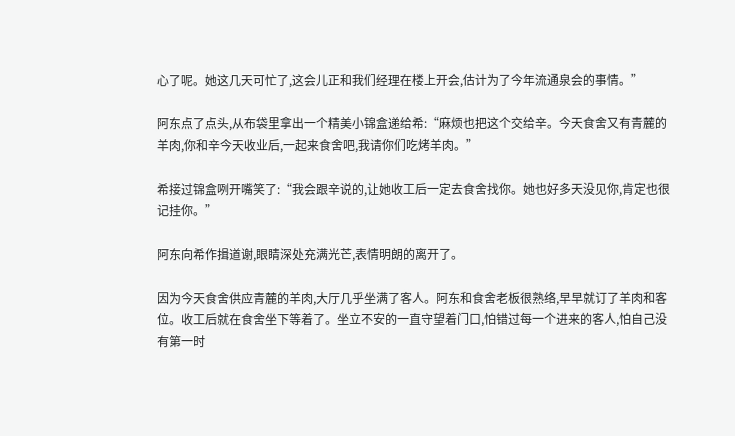心了呢。她这几天可忙了,这会儿正和我们经理在楼上开会,估计为了今年流通泉会的事情。”

阿东点了点头,从布袋里拿出一个精美小锦盒递给希:“麻烦也把这个交给辛。今天食舍又有青麓的羊肉,你和辛今天收业后,一起来食舍吧,我请你们吃烤羊肉。”

希接过锦盒咧开嘴笑了:“我会跟辛说的,让她收工后一定去食舍找你。她也好多天没见你,肯定也很记挂你。”

阿东向希作揖道谢,眼睛深处充满光芒,表情明朗的离开了。

因为今天食舍供应青麓的羊肉,大厅几乎坐满了客人。阿东和食舍老板很熟络,早早就订了羊肉和客位。收工后就在食舍坐下等着了。坐立不安的一直守望着门口,怕错过每一个进来的客人,怕自己没有第一时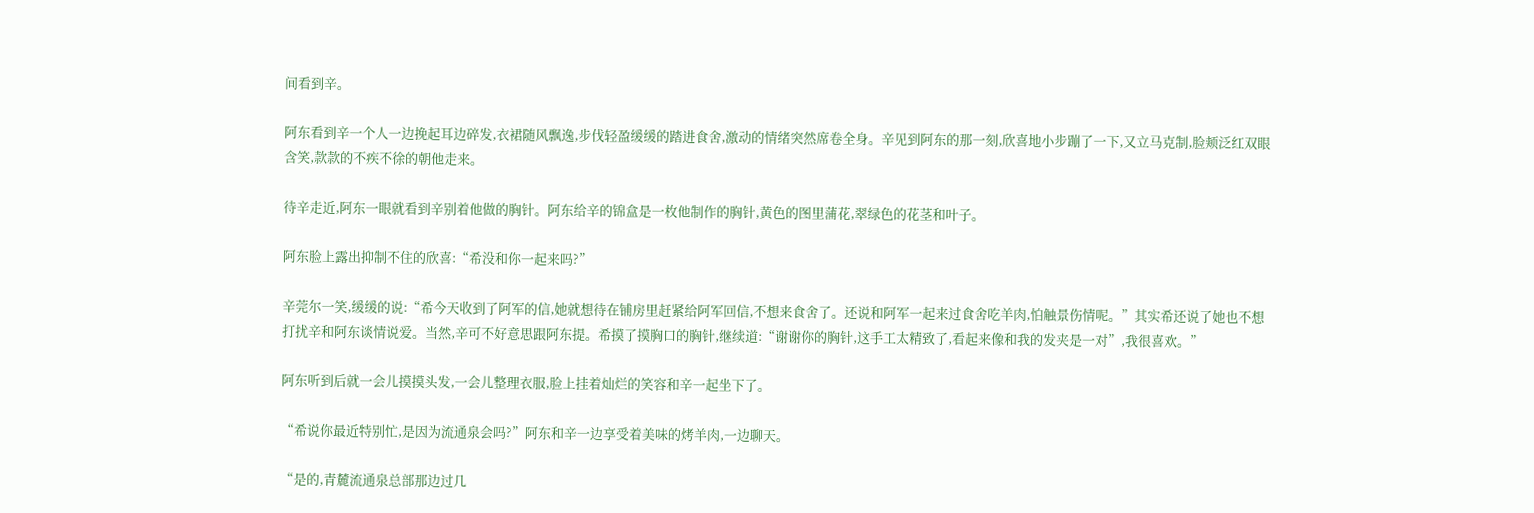间看到辛。

阿东看到辛一个人一边挽起耳边碎发,衣裙随风飘逸,步伐轻盈缓缓的踏进食舍,激动的情绪突然席卷全身。辛见到阿东的那一刻,欣喜地小步蹦了一下,又立马克制,脸颊泛红双眼含笑,款款的不疾不徐的朝他走来。

待辛走近,阿东一眼就看到辛别着他做的胸针。阿东给辛的锦盒是一枚他制作的胸针,黄色的图里蒲花,翠绿色的花茎和叶子。

阿东脸上露出抑制不住的欣喜:“希没和你一起来吗?”

辛莞尔一笑,缓缓的说:“希今天收到了阿军的信,她就想待在铺房里赶紧给阿军回信,不想来食舍了。还说和阿军一起来过食舍吃羊肉,怕触景伤情呢。”其实希还说了她也不想打扰辛和阿东谈情说爱。当然,辛可不好意思跟阿东提。希摸了摸胸口的胸针,继续道:“谢谢你的胸针,这手工太精致了,看起来像和我的发夹是一对”,我很喜欢。”

阿东听到后就一会儿摸摸头发,一会儿整理衣服,脸上挂着灿烂的笑容和辛一起坐下了。

“希说你最近特别忙,是因为流通泉会吗?”阿东和辛一边享受着美味的烤羊肉,一边聊天。

“是的,青麓流通泉总部那边过几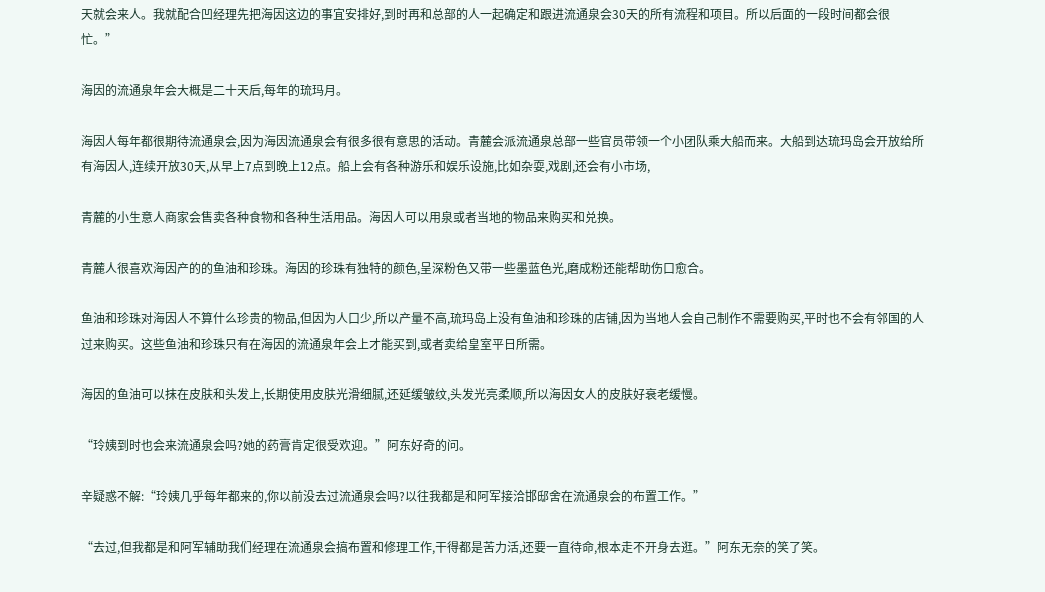天就会来人。我就配合凹经理先把海因这边的事宜安排好,到时再和总部的人一起确定和跟进流通泉会30天的所有流程和项目。所以后面的一段时间都会很忙。”

海因的流通泉年会大概是二十天后,每年的琉玛月。

海因人每年都很期待流通泉会,因为海因流通泉会有很多很有意思的活动。青麓会派流通泉总部一些官员带领一个小团队乘大船而来。大船到达琉玛岛会开放给所有海因人,连续开放30天,从早上7点到晚上12点。船上会有各种游乐和娱乐设施,比如杂耍,戏剧,还会有小市场,

青麓的小生意人商家会售卖各种食物和各种生活用品。海因人可以用泉或者当地的物品来购买和兑换。

青麓人很喜欢海因产的的鱼油和珍珠。海因的珍珠有独特的颜色,呈深粉色又带一些墨蓝色光,磨成粉还能帮助伤口愈合。

鱼油和珍珠对海因人不算什么珍贵的物品,但因为人口少,所以产量不高,琉玛岛上没有鱼油和珍珠的店铺,因为当地人会自己制作不需要购买,平时也不会有邻国的人过来购买。这些鱼油和珍珠只有在海因的流通泉年会上才能买到,或者卖给皇室平日所需。

海因的鱼油可以抹在皮肤和头发上,长期使用皮肤光滑细腻,还延缓皱纹,头发光亮柔顺,所以海因女人的皮肤好衰老缓慢。

“玲姨到时也会来流通泉会吗?她的药膏肯定很受欢迎。”阿东好奇的问。

辛疑惑不解:“玲姨几乎每年都来的,你以前没去过流通泉会吗?以往我都是和阿军接洽邯邸舍在流通泉会的布置工作。”

“去过,但我都是和阿军辅助我们经理在流通泉会搞布置和修理工作,干得都是苦力活,还要一直待命,根本走不开身去逛。”阿东无奈的笑了笑。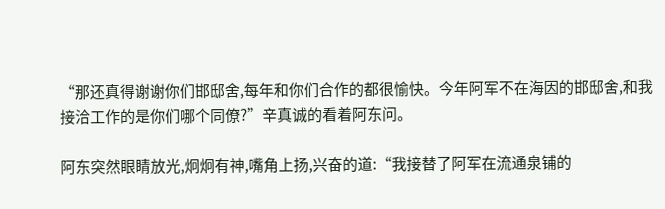“那还真得谢谢你们邯邸舍,每年和你们合作的都很愉快。今年阿军不在海因的邯邸舍,和我接洽工作的是你们哪个同僚?”辛真诚的看着阿东问。

阿东突然眼睛放光,炯炯有神,嘴角上扬,兴奋的道:“我接替了阿军在流通泉铺的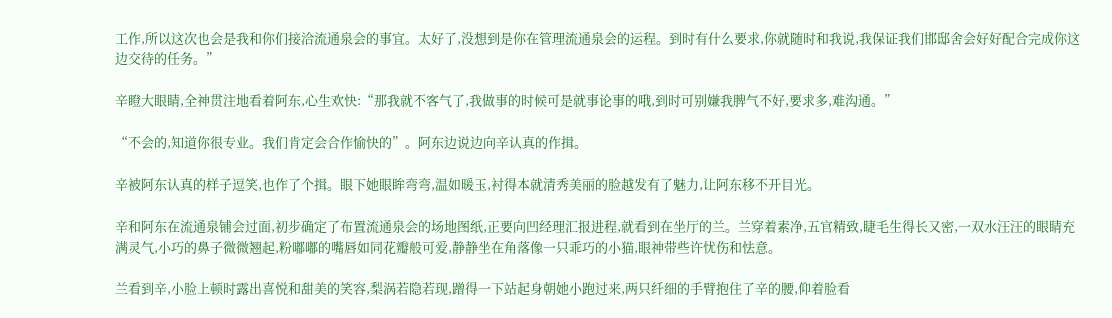工作,所以这次也会是我和你们接洽流通泉会的事宜。太好了,没想到是你在管理流通泉会的运程。到时有什么要求,你就随时和我说,我保证我们邯邸舍会好好配合完成你这边交待的任务。”

辛瞪大眼睛,全神贯注地看着阿东,心生欢快:“那我就不客气了,我做事的时候可是就事论事的哦,到时可别嫌我脾气不好,要求多,难沟通。”

“不会的,知道你很专业。我们肯定会合作愉快的”。阿东边说边向辛认真的作揖。

辛被阿东认真的样子逗笑,也作了个揖。眼下她眼眸弯弯,温如暖玉,衬得本就清秀美丽的脸越发有了魅力,让阿东移不开目光。

辛和阿东在流通泉铺会过面,初步确定了布置流通泉会的场地图纸,正要向凹经理汇报进程,就看到在坐厅的兰。兰穿着素净,五官精致,睫毛生得长又密,一双水汪汪的眼睛充满灵气,小巧的鼻子微微翘起,粉嘟嘟的嘴唇如同花瓣般可爱,静静坐在角落像一只乖巧的小猫,眼神带些许忧伤和怯意。

兰看到辛,小脸上顿时露出喜悦和甜美的笑容,梨涡若隐若现,蹭得一下站起身朝她小跑过来,两只纤细的手臂抱住了辛的腰,仰着脸看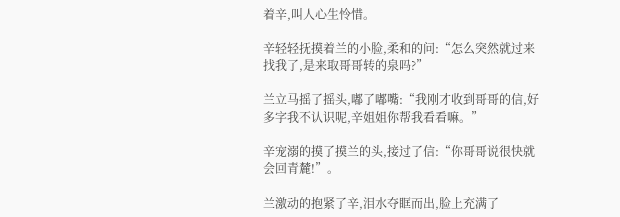着辛,叫人心生怜惜。

辛轻轻抚摸着兰的小脸,柔和的问:“怎么突然就过来找我了,是来取哥哥转的泉吗?”

兰立马摇了摇头,嘟了嘟嘴:“我刚才收到哥哥的信,好多字我不认识呢,辛姐姐你帮我看看嘛。”

辛宠溺的摸了摸兰的头,接过了信:“你哥哥说很快就会回青麓!”。

兰激动的抱紧了辛,泪水夺眶而出,脸上充满了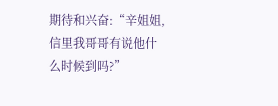期待和兴奋:“辛姐姐,信里我哥哥有说他什么时候到吗?”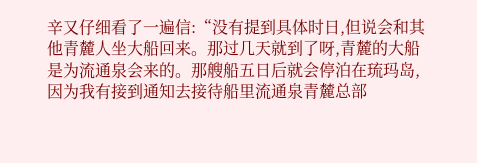辛又仔细看了一遍信:“没有提到具体时日,但说会和其他青麓人坐大船回来。那过几天就到了呀,青麓的大船是为流通泉会来的。那艘船五日后就会停泊在琉玛岛,因为我有接到通知去接待船里流通泉青麓总部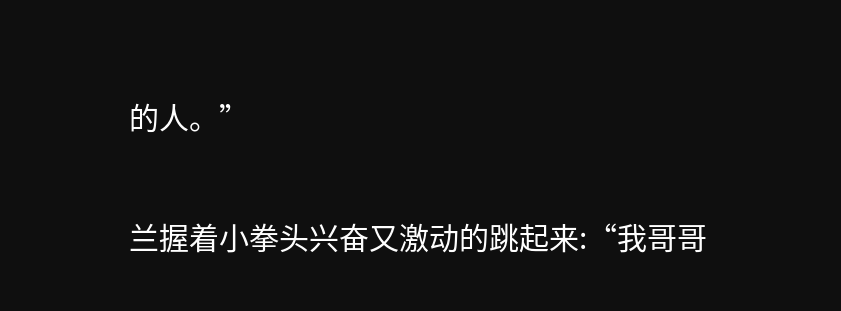的人。”

兰握着小拳头兴奋又激动的跳起来:“我哥哥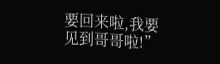要回来啦,我要见到哥哥啦!”